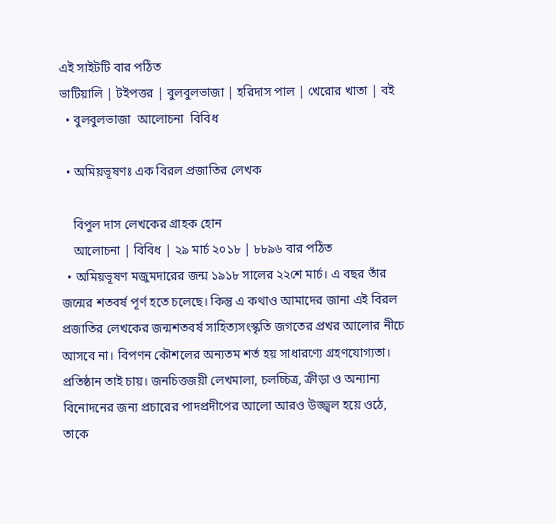এই সাইটটি বার পঠিত
ভাটিয়ালি | টইপত্তর | বুলবুলভাজা | হরিদাস পাল | খেরোর খাতা | বই
  • বুলবুলভাজা  আলোচনা  বিবিধ

  • অমিয়ভূষণঃ এক বিরল প্রজাতির লেখক

    বিপুল দাস লেখকের গ্রাহক হোন
    আলোচনা | বিবিধ | ২৯ মার্চ ২০১৮ | ৮৮৯৬ বার পঠিত
  • অমিয়ভূষণ মজুমদারের জন্ম ১৯১৮ সালের ২২শে মার্চ। এ বছর তাঁর জন্মের শতবর্ষ পূর্ণ হতে চলেছে। কিন্তু এ কথাও আমাদের জানা এই বিরল প্রজাতির লেখকের জন্মশতবর্ষ সাহিত্যসংস্কৃতি জগতের প্রখর আলোর নীচে আসবে না। বিপণন কৌশলের অন্যতম শর্ত হয় সাধারণ্যে গ্রহণযোগ্যতা। প্রতিষ্ঠান তাই চায়। জনচিত্তজয়ী লেখমালা, চলচ্চিত্র, ক্রীড়া ও অন্যান্য বিনোদনের জন্য প্রচারের পাদপ্রদীপের আলো আরও উজ্জ্বল হয়ে ওঠে, তাকে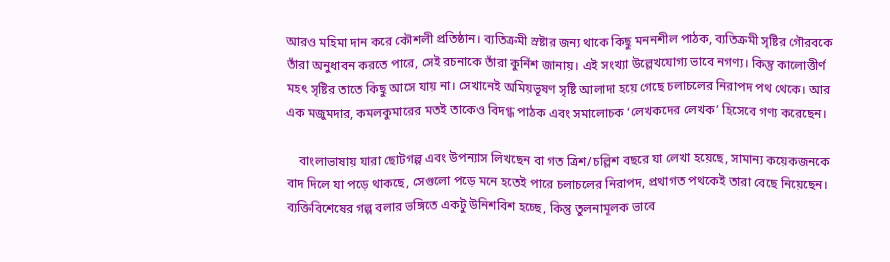আরও মহিমা দান করে কৌশলী প্রতিষ্ঠান। ব্যতিক্রমী স্রষ্টার জন্য থাকে কিছু মননশীল পাঠক, ব্যতিক্রমী সৃষ্টির গৌরবকে তাঁরা অনুধাবন করতে পারে, সেই রচনাকে তাঁরা কুর্নিশ জানায়। এই সংখ্যা উল্লেখযোগ্য ভাবে নগণ্য। কিন্তু কালোত্তীর্ণ মহৎ সৃষ্টির তাতে কিছু আসে যায় না। সেখানেই অমিয়ভূষণ সৃষ্টি আলাদা হয়ে গেছে চলাচলের নিরাপদ পথ থেকে। আর এক মজুমদার, কমলকুমারের মতই তাকেও বিদগ্ধ পাঠক এবং সমালোচক ‘লেখকদের লেখক’ হিসেবে গণ্য করেছেন।

    বাংলাভাষায় যারা ছোটগল্প এবং উপন্যাস লিখছেন বা গত ত্রিশ/চল্লিশ বছরে যা লেখা হয়েছে, সামান্য কয়েকজনকে বাদ দিলে যা পড়ে থাকছে, সেগুলো পড়ে মনে হতেই পারে চলাচলের নিরাপদ, প্রথাগত পথকেই তারা বেছে নিয়েছেন। ব্যক্তিবিশেষের গল্প বলার ভঙ্গিতে একটু উনিশবিশ হচ্ছে, কিন্তু তুলনামূলক ভাবে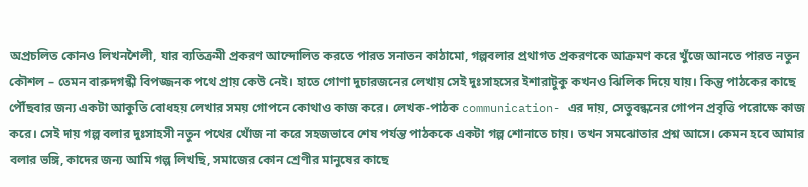অপ্রচলিত কোনও লিখনশৈলী, যার ব্যতিক্রমী প্রকরণ আন্দোলিত করতে পারত সনাতন কাঠামো, গল্পবলার প্রথাগত প্রকরণকে আক্রমণ করে খুঁজে আনতে পারত নতুন কৌশল – তেমন বারুদগন্ধী বিপজ্জনক পথে প্রায় কেউ নেই। হাতে গোণা দুচারজনের লেখায় সেই দুঃসাহসের ইশারাটুকু কখনও ঝিলিক দিয়ে যায়। কিন্তু পাঠকের কাছে পৌঁছবার জন্য একটা আকুতি বোধহয় লেখার সময় গোপনে কোথাও কাজ করে। লেখক-পাঠক communication- এর দায়, সেতুবন্ধনের গোপন প্রবৃত্তি পরোক্ষে কাজ করে। সেই দায় গল্প বলার দুঃসাহসী নতুন পথের খোঁজ না করে সহজভাবে শেষ পর্যন্ত পাঠককে একটা গল্প শোনাতে চায়। তখন সমঝোতার প্রশ্ন আসে। কেমন হবে আমার বলার ভঙ্গি, কাদের জন্য আমি গল্প লিখছি, সমাজের কোন শ্রেণীর মানুষের কাছে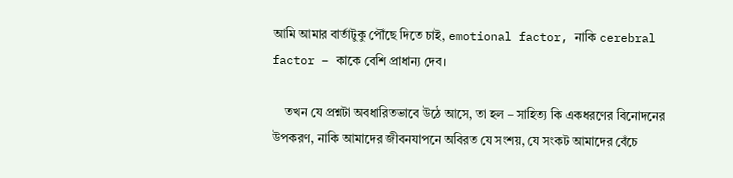আমি আমার বার্তাটুকু পৌঁছে দিতে চাই, emotional factor, নাকি cerebral factor – কাকে বেশি প্রাধান্য দেব।

    তখন যে প্রশ্নটা অবধারিতভাবে উঠে আসে, তা হল – সাহিত্য কি একধরণের বিনোদনের উপকরণ, নাকি আমাদের জীবনযাপনে অবিরত যে সংশয়, যে সংকট আমাদের বেঁচে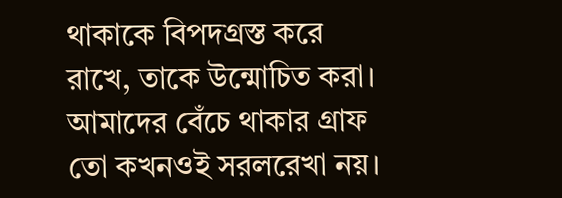থাকাকে বিপদগ্রস্ত করে রাখে, তাকে উন্মোচিত করা। আমাদের বেঁচে থাকার গ্রাফ তো কখনওই সরলরেখা নয়।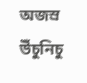অজস্র উঁচুনিচু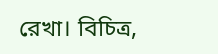রেখা। বিচিত্র,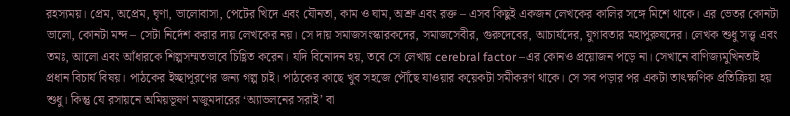রহস্যময়। প্রেম, অপ্রেম, ঘৃণা, ভালোবাসা, পেটের খিদে এবং যৌনতা, কাম ও ঘাম, অশ্রু এবং রক্ত – এসব কিছুই একজন লেখকের কালির সঙ্গে মিশে থাকে। এর ভেতর কোনটা ভালো, কোনটা মন্দ – সেটা নির্দেশ করার দায় লেখকের নয়। সে দায় সমাজসংস্কারকদের, সমাজসেবীর, গুরুদেবের, আচার্যদের, যুগাবতার মহাপুরুষদের। লেখক শুধু সত্ত্ব এবং তমঃ, আলো এবং আঁধারকে শিল্পসম্মতভাবে চিহ্ণিত করেন। যদি বিনোদন হয়, তবে সে লেখায় cerebral factor –এর কোনও প্রয়োজন পড়ে না। সেখানে বাণিজ্যমুখিনতাই প্রধান বিচার্য বিষয়। পাঠকের ইচ্ছাপূরণের জন্য গল্প চাই। পাঠকের কাছে খুব সহজে পৌঁছে যাওয়ার কয়েকটা সমীকরণ থাকে। সে সব পড়ার পর একটা তাৎক্ষণিক প্রতিক্রিয়া হয় শুধু। কিন্তু যে রসায়নে অমিয়ভূষণ মজুমদারের ‘অ্যাভলনের সরাই’ বা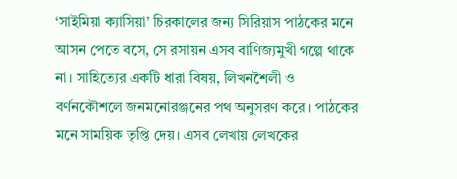‘সাইমিয়া ক্যাসিয়া’ চিরকালের জন্য সিরিয়াস পাঠকের মনে আসন পেতে বসে, সে রসায়ন এসব বাণিজ্যমুখী গল্পে থাকে না। সাহিত্যের একটি ধারা বিষয়, লিখনশৈলী ও বর্ণনকৌশলে জনমনোরঞ্জনের পথ অনুসরণ করে। পাঠকের মনে সাময়িক তৃপ্তি দেয়। এসব লেখায় লেখকের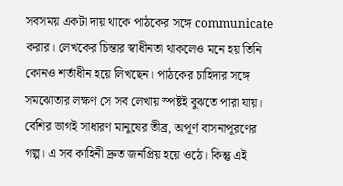সবসময় একটা দায় থাকে পাঠকের সঙ্গে communicate করার। লেখকের চিন্তার স্বাধীনতা থাকলেও মনে হয় তিনি কোনও শর্তাধীন হয়ে লিখছেন। পাঠকের চাহিদার সঙ্গে সমঝোতার লক্ষণ সে সব লেখায় স্পষ্টই বুঝতে পারা যায়। বেশির ভাগই সাধারণ মানুষের তীব্র, অপূর্ণ বাসনাপূরণের গল্প। এ সব কাহিনী দ্রুত জনপ্রিয় হয়ে ওঠে। কিন্তু এই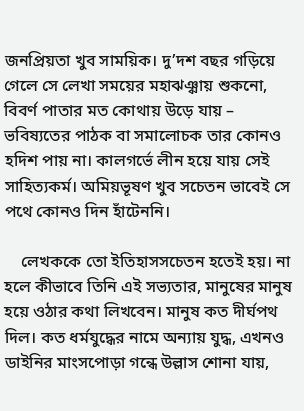জনপ্রিয়তা খুব সাময়িক। দু’দশ বছর গড়িয়ে গেলে সে লেখা সময়ের মহাঝঞ্ঝায় শুকনো, বিবর্ণ পাতার মত কোথায় উড়ে যায় – ভবিষ্যতের পাঠক বা সমালোচক তার কোনও হদিশ পায় না। কালগর্ভে লীন হয়ে যায় সেই সাহিত্যকর্ম। অমিয়ভূষণ খুব সচেতন ভাবেই সে পথে কোনও দিন হাঁটেননি।

    লেখককে তো ইতিহাসসচেতন হতেই হয়। না হলে কীভাবে তিনি এই সভ্যতার, মানুষের মানুষ হয়ে ওঠার কথা লিখবেন। মানুষ কত দীর্ঘপথ দিল। কত ধর্মযুদ্ধের নামে অন্যায় যুদ্ধ, এখনও ডাইনির মাংসপোড়া গন্ধে উল্লাস শোনা যায়,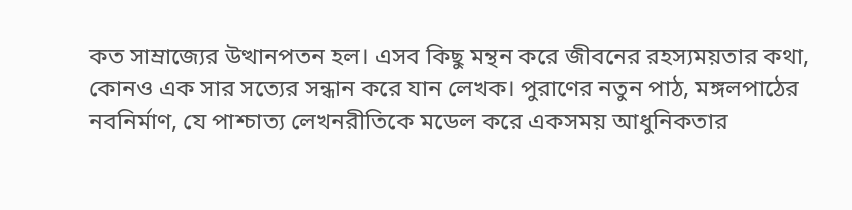কত সাম্রাজ্যের উত্থানপতন হল। এসব কিছু মন্থন করে জীবনের রহস্যময়তার কথা, কোনও এক সার সত্যের সন্ধান করে যান লেখক। পুরাণের নতুন পাঠ, মঙ্গলপাঠের নবনির্মাণ, যে পাশ্চাত্য লেখনরীতিকে মডেল করে একসময় আধুনিকতার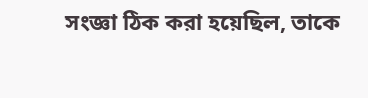সংজ্ঞা ঠিক করা হয়েছিল, তাকে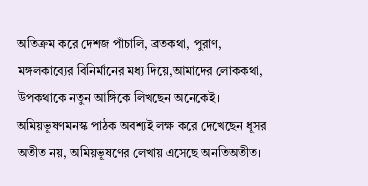অতিক্রম করে দেশজ পাঁচালি, ব্রতকথা, পুরাণ, মঙ্গলকাব্যের বিনির্মানের মধ্য দিয়ে,আমাদের লোককথা, উপকথাকে নতুন আঙ্গিকে লিখছেন অনেকেই। অমিয়ভূষণমনস্ক পাঠক অবশ্যই লক্ষ করে দেখেছেন ধূসর অতীত নয়, অমিয়ভূষণের লেখায় এসেছে অনতিঅতীত।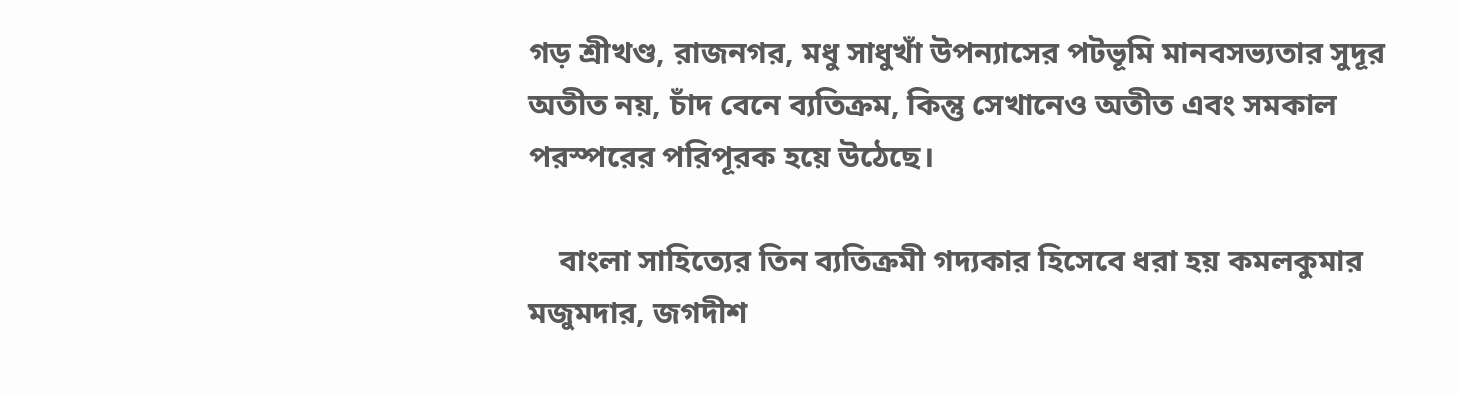গড় শ্রীখণ্ড, রাজনগর, মধু সাধুখাঁ উপন্যাসের পটভূমি মানবসভ্যতার সুদূর অতীত নয়, চাঁদ বেনে ব্যতিক্রম, কিন্তু সেখানেও অতীত এবং সমকাল পরস্পরের পরিপূরক হয়ে উঠেছে।

    বাংলা সাহিত্যের তিন ব্যতিক্রমী গদ্যকার হিসেবে ধরা হয় কমলকুমার মজুমদার, জগদীশ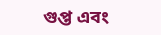গুপ্ত এবং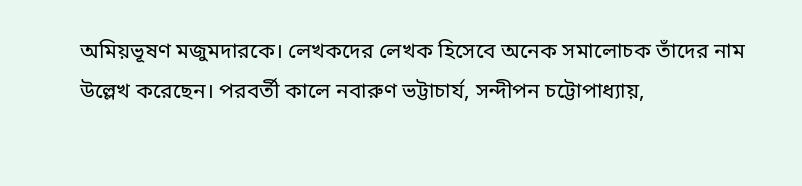অমিয়ভূষণ মজুমদারকে। লেখকদের লেখক হিসেবে অনেক সমালোচক তাঁদের নাম উল্লেখ করেছেন। পরবর্তী কালে নবারুণ ভট্টাচার্য, সন্দীপন চট্টোপাধ্যায়,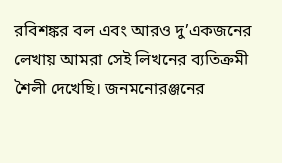রবিশঙ্কর বল এবং আরও দু’একজনের লেখায় আমরা সেই লিখনের ব্যতিক্রমী শৈলী দেখেছি। জনমনোরঞ্জনের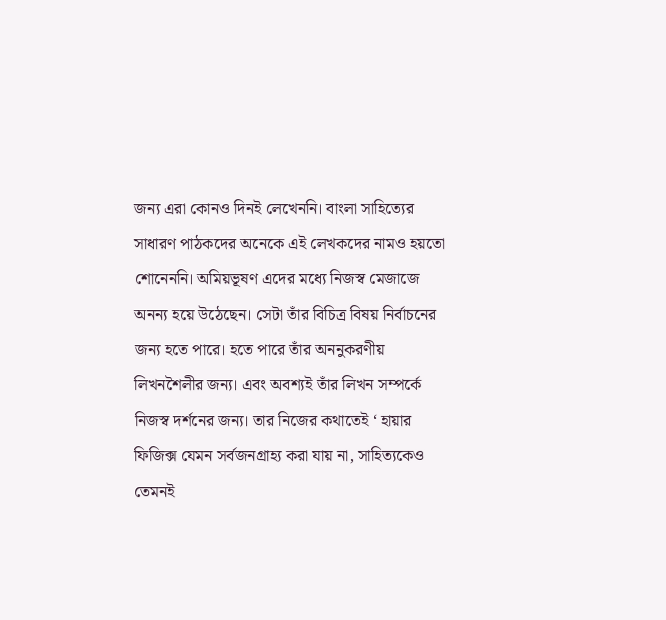জন্য এরা কোনও দিনই লেখেননি। বাংলা সাহিত্যের সাধারণ পাঠকদের অনেকে এই লেখকদের নামও হয়তো শোনেননি। অমিয়ভূষণ এদের মধ্যে নিজস্ব মেজাজে অনন্য হয়ে উঠেছেন। সেটা তাঁর বিচিত্র বিষয় নির্বাচনের জন্য হতে পারে। হতে পারে তাঁর অননুকরণীয় লিখনশৈলীর জন্য। এবং অবশ্যই তাঁর লিখন সম্পর্কে নিজস্ব দর্শনের জন্য। তার নিজের কথাতেই ‘ হায়ার ফিজিক্স যেমন সর্বজনগ্রাহ্য করা যায় না, সাহিত্যকেও তেমনই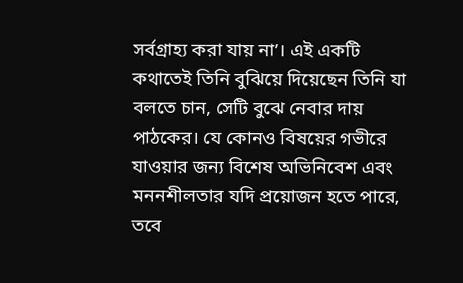সর্বগ্রাহ্য করা যায় না’। এই একটি কথাতেই তিনি বুঝিয়ে দিয়েছেন তিনি যা বলতে চান, সেটি বুঝে নেবার দায় পাঠকের। যে কোনও বিষয়ের গভীরে যাওয়ার জন্য বিশেষ অভিনিবেশ এবং মননশীলতার যদি প্রয়োজন হতে পারে, তবে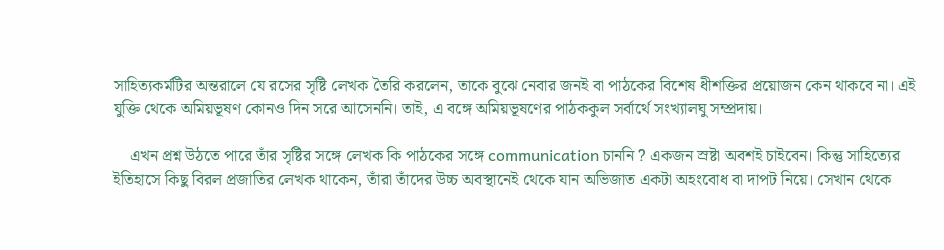সাহিত্যকর্মটির অন্তরালে যে রসের সৃষ্টি লেখক তৈরি করলেন, তাকে বুঝে নেবার জনই বা পাঠকের বিশেষ ধীশক্তির প্রয়োজন কেন থাকবে না। এই যুক্তি থেকে অমিয়ভূষণ কোনও দিন সরে আসেননি। তাই, এ বঙ্গে অমিয়ভূষণের পাঠককুল সর্বার্থে সংখ্যালঘু সম্প্রদায়।

    এখন প্রশ্ন উঠতে পারে তাঁর সৃষ্টির সঙ্গে লেখক কি পাঠকের সঙ্গে communication চাননি ? একজন স্রষ্টা অবশই চাইবেন। কিন্তু সাহিত্যের ইতিহাসে কিছু বিরল প্রজাতির লেখক থাকেন, তাঁরা তাঁদের উচ্চ অবস্থানেই থেকে যান অভিজাত একটা অহংবোধ বা দাপট নিয়ে। সেখান থেকে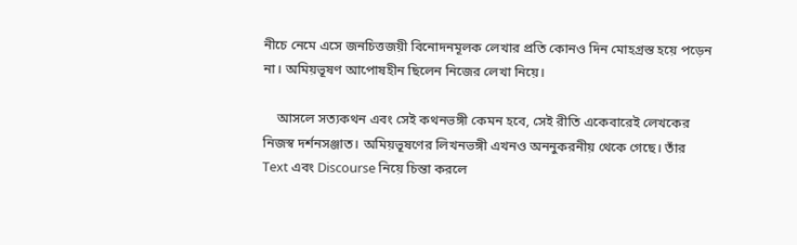নীচে নেমে এসে জনচিত্তজয়ী বিনোদনমূলক লেখার প্রতি কোনও দিন মোহগ্রস্ত হয়ে পড়েন না। অমিয়ভূষণ আপোষহীন ছিলেন নিজের লেখা নিয়ে।

    আসলে সত্যকথন এবং সেই কথনভঙ্গী কেমন হবে, সেই রীতি একেবারেই লেখকের নিজস্ব দর্শনসঞ্জাত। অমিয়ভূষণের লিখনভঙ্গী এখনও অননুকরনীয় থেকে গেছে। তাঁর Text এবং Discourse নিয়ে চিন্তা করলে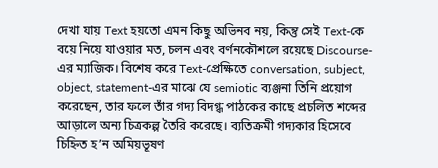দেখা যায় Text হয়তো এমন কিছু অভিনব নয়, কিন্তু সেই Text-কে বয়ে নিয়ে যাওয়ার মত, চলন এবং বর্ণনকৌশলে রয়েছে Discourse-এর ম্যাজিক। বিশেষ করে Text-প্রেক্ষিতে conversation, subject, object, statement-এর মাঝে যে semiotic ব্যঞ্জনা তিনি প্রয়োগ করেছেন, তার ফলে তাঁর গদ্য বিদগ্ধ পাঠকের কাছে প্রচলিত শব্দের আড়ালে অন্য চিত্রকল্প তৈরি করেছে। ব্যতিক্রমী গদ্যকার হিসেবে চিহ্নিত হ’ন অমিয়ভূষণ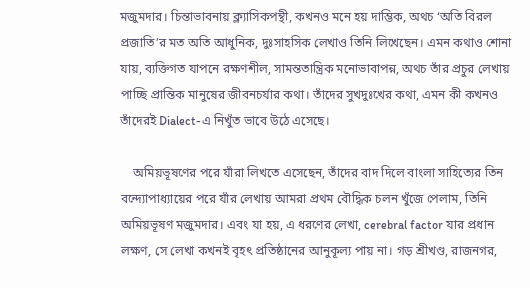মজুমদার। চিন্তাভাবনায় ক্ল্যাসিকপন্থী, কখনও মনে হয় দাম্ভিক, অথচ ‘অতি বিরল প্রজাতি’র মত অতি আধুনিক, দুঃসাহসিক লেখাও তিনি লিখেছেন। এমন কথাও শোনা যায়, ব্যক্তিগত যাপনে রক্ষণশীল, সামন্ততান্ত্রিক মনোভাবাপন্ন, অথচ তাঁর প্রচুর লেখায় পাচ্ছি প্রান্তিক মানুষের জীবনচর্যার কথা। তাঁদের সুখদুঃখের কথা, এমন কী কখনও তাঁদেরই Dialect-এ নিখুঁত ভাবে উঠে এসেছে।

    অমিয়ভূষণের পরে যাঁরা লিখতে এসেছেন, তাঁদের বাদ দিলে বাংলা সাহিত্যের তিন বন্দ্যোপাধ্যায়ের পরে যাঁর লেখায় আমরা প্রথম বৌদ্ধিক চলন খুঁজে পেলাম, তিনি অমিয়ভূষণ মজুমদার। এবং যা হয়, এ ধরণের লেখা, cerebral factor যার প্রধান লক্ষণ, সে লেখা কখনই বৃহৎ প্রতিষ্ঠানের আনুকূল্য পায় না। গড় শ্রীখণ্ড, রাজনগর,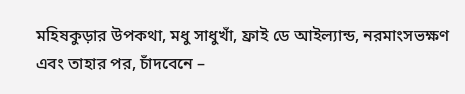মহিষকুড়ার উপকথা, মধু সাধুখাঁ, ফ্রাই ডে আইল্যান্ড, নরমাংসভক্ষণ এবং তাহার পর, চাঁদবেনে –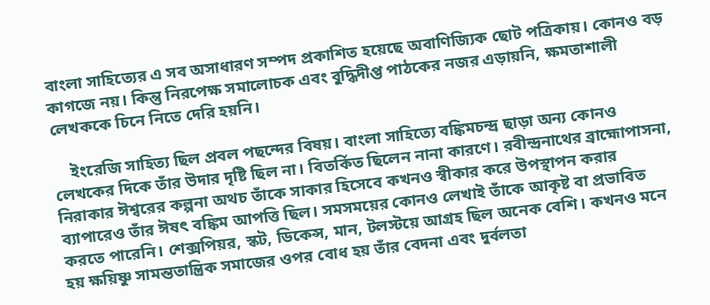বাংলা সাহিত্যের এ সব অসাধারণ সম্পদ প্রকাশিত হয়েছে অবাণিজ্যিক ছোট পত্রিকায়। কোনও বড় কাগজে নয়। কিন্তু নিরপেক্ষ সমালোচক এবং বুদ্ধিদীপ্ত পাঠকের নজর এড়ায়নি, ক্ষমতাশালী লেখককে চিনে নিতে দেরি হয়নি।

    ইংরেজি সাহিত্য ছিল প্রবল পছন্দের বিষয়। বাংলা সাহিত্যে বঙ্কিমচন্দ্র ছাড়া অন্য কোনও লেখকের দিকে তাঁর উদার দৃষ্টি ছিল না। বিতর্কিত ছিলেন নানা কারণে। রবীন্দ্রনাথের ব্রাহ্মোপাসনা, নিরাকার ঈশ্বরের কল্পনা অথচ তাঁকে সাকার হিসেবে কখনও স্বীকার করে উপস্থাপন করার ব্যাপারেও তাঁর ঈষৎ বঙ্কিম আপত্তি ছিল। সমসময়ের কোনও লেখাই তাঁকে আকৃষ্ট বা প্রভাবিত করতে পারেনি। শেক্সপিয়র, স্কট, ডিকেন্স, মান, টলস্টয়ে আগ্রহ ছিল অনেক বেশি। কখনও মনে হয় ক্ষয়িষ্ণু সামন্ততান্ত্রিক সমাজের ওপর বোধ হয় তাঁর বেদনা এবং দুর্বলতা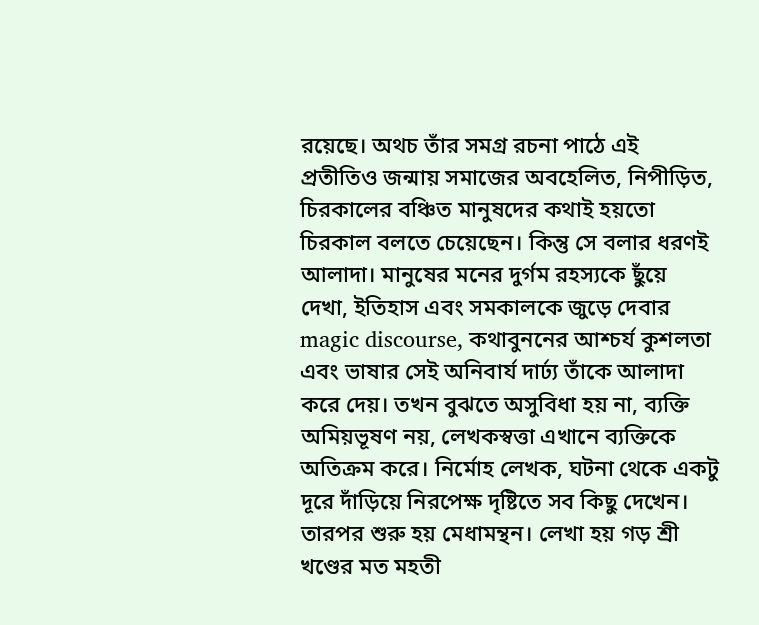রয়েছে। অথচ তাঁর সমগ্র রচনা পাঠে এই প্রতীতিও জন্মায় সমাজের অবহেলিত, নিপীড়িত, চিরকালের বঞ্চিত মানুষদের কথাই হয়তো চিরকাল বলতে চেয়েছেন। কিন্তু সে বলার ধরণই আলাদা। মানুষের মনের দুর্গম রহস্যকে ছুঁয়ে দেখা, ইতিহাস এবং সমকালকে জুড়ে দেবার magic discourse, কথাবুননের আশ্চর্য কুশলতা এবং ভাষার সেই অনিবার্য দার্ঢ্য তাঁকে আলাদা করে দেয়। তখন বুঝতে অসুবিধা হয় না, ব্যক্তি অমিয়ভূষণ নয়, লেখকস্বত্তা এখানে ব্যক্তিকে অতিক্রম করে। নির্মোহ লেখক, ঘটনা থেকে একটু দূরে দাঁড়িয়ে নিরপেক্ষ দৃষ্টিতে সব কিছু দেখেন। তারপর শুরু হয় মেধামন্থন। লেখা হয় গড় শ্রী খণ্ডের মত মহতী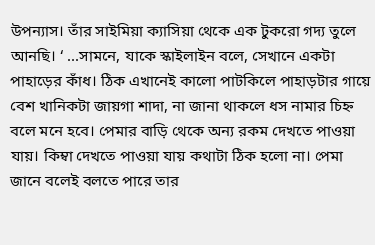উপন্যাস। তাঁর সাইমিয়া ক্যাসিয়া থেকে এক টুকরো গদ্য তুলে আনছি। ‘ ...সামনে, যাকে স্কাইলাইন বলে, সেখানে একটা পাহাড়ের কাঁধ। ঠিক এখানেই কালো পাটকিলে পাহাড়টার গায়ে বেশ খানিকটা জায়গা শাদা, না জানা থাকলে ধস নামার চিহ্ন বলে মনে হবে। পেমার বাড়ি থেকে অন্য রকম দেখতে পাওয়া যায়। কিম্বা দেখতে পাওয়া যায় কথাটা ঠিক হলো না। পেমা জানে বলেই বলতে পারে তার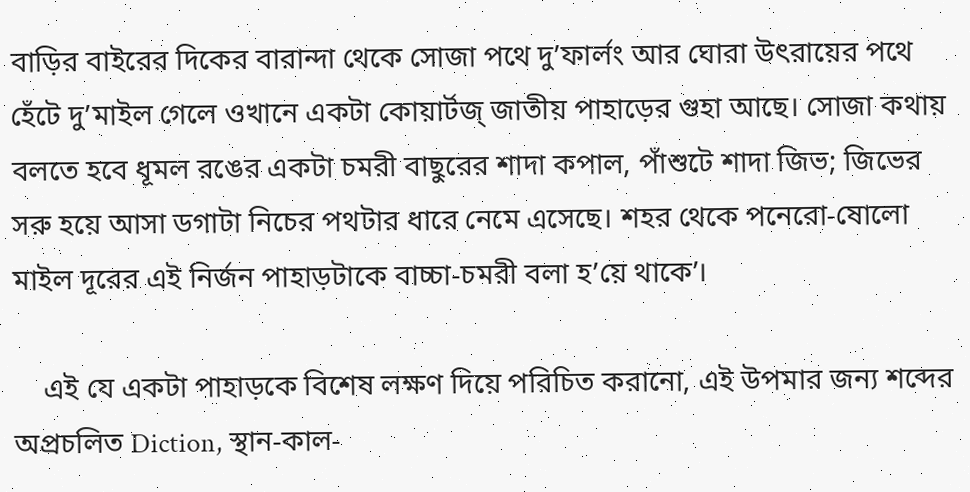বাড়ির বাইরের দিকের বারান্দা থেকে সোজা পথে দু’ফার্লং আর ঘোরা উৎরায়ের পথে হেঁটে দু’মাইল গেলে ওখানে একটা কোয়ার্টজ্‌ জাতীয় পাহাড়ের গুহা আছে। সোজা কথায় বলতে হবে ধূমল রঙের একটা চমরী বাছুরের শাদা কপাল, পাঁশুটে শাদা জিভ; জিভের সরু হয়ে আসা ডগাটা নিচের পথটার ধারে নেমে এসেছে। শহর থেকে পনেরো-ষোলো মাইল দূরের এই নির্জন পাহাড়টাকে বাচ্চা-চমরী বলা হ’য়ে থাকে’।

    এই যে একটা পাহাড়কে বিশেষ লক্ষণ দিয়ে পরিচিত করানো, এই উপমার জন্য শব্দের অপ্রচলিত Diction, স্থান-কাল-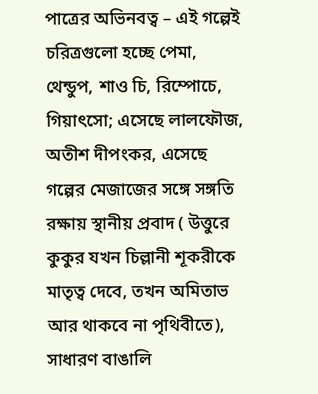পাত্রের অভিনবত্ব – এই গল্পেই চরিত্রগুলো হচ্ছে পেমা, থেন্ডুপ, শাও চি, রিম্পোচে, গিয়াৎসো; এসেছে লালফৌজ, অতীশ দীপংকর, এসেছে গল্পের মেজাজের সঙ্গে সঙ্গতি রক্ষায় স্থানীয় প্রবাদ ( উত্তুরে কুকুর যখন চিল্লানী শূকরীকে মাতৃত্ব দেবে, তখন অমিতাভ আর থাকবে না পৃথিবীতে), সাধারণ বাঙালি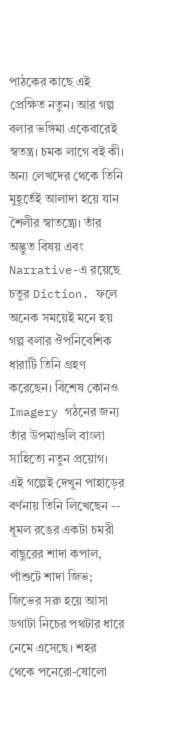পাঠকের কাছে এই প্রেক্ষিত নতুন। আর গল্প বলার ভঙ্গিমা একেবারেই স্বতন্ত্র। চমক লাগে বই কী। অন্য লেখদের থেকে তিনি মুহূর্তেই আলাদা হয়ে যান শৈলীর স্বাতন্ত্র্যে। তাঁর অদ্ভুত বিষয় এবং Narrative-এ রয়েছে চতুর Diction. ফলে অনেক সময়েই মনে হয় গল্প বলার ঔপনিবেশিক ধারাটি তিনি গ্রহণ করেছেন। বিশেষ কোনও Imagery গঠনের জন্য তাঁর উপমাগুলি বাংলা সাহিত্যে নতুন প্রয়োগ। এই গল্পেই দেখুন পাহাড়ের বর্ণনায় তিনি লিখেছেন -- ধূমল রঙের একটা চমরী বাছুরের শাদা কপাল, পাঁশুটে শাদা জিভ; জিভের সরু হয়ে আসা ডগাটা নিচের পথটার ধারে নেমে এসেছে। শহর থেকে পনেরো-ষোলো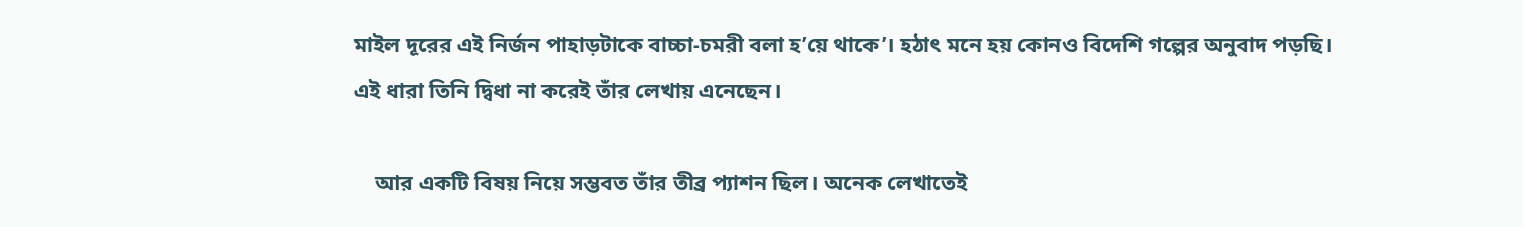মাইল দূরের এই নির্জন পাহাড়টাকে বাচ্চা-চমরী বলা হ’য়ে থাকে’। হঠাৎ মনে হয় কোনও বিদেশি গল্পের অনুবাদ পড়ছি। এই ধারা তিনি দ্বিধা না করেই তাঁর লেখায় এনেছেন।

    আর একটি বিষয় নিয়ে সম্ভবত তাঁর তীব্র প্যাশন ছিল। অনেক লেখাতেই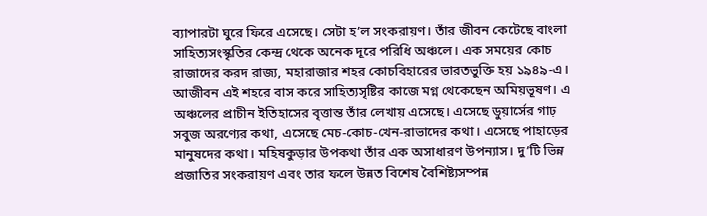ব্যাপারটা ঘুরে ফিরে এসেছে। সেটা হ’ল সংকরায়ণ। তাঁর জীবন কেটেছে বাংলা সাহিত্যসংস্কৃতির কেন্দ্র থেকে অনেক দূরে পরিধি অঞ্চলে। এক সময়ের কোচ রাজাদের করদ রাজ্য, মহারাজার শহর কোচবিহারের ভারতভুক্তি হয় ১৯৪৯-এ। আজীবন এই শহরে বাস করে সাহিত্যসৃষ্টির কাজে মগ্ন থেকেছেন অমিয়ভূষণ। এ অঞ্চলের প্রাচীন ইতিহাসের বৃত্তান্ত তাঁর লেখায় এসেছে। এসেছে ডুয়ার্সের গাঢ় সবুজ অরণ্যের কথা, এসেছে মেচ-কোচ-খেন-রাভাদের কথা। এসেছে পাহাড়ের মানুষদের কথা। মহিষকুড়ার উপকথা তাঁর এক অসাধারণ উপন্যাস। দু’টি ভিন্ন প্রজাতির সংকরায়ণ এবং তার ফলে উন্নত বিশেষ বৈশিষ্ট্যসম্পন্ন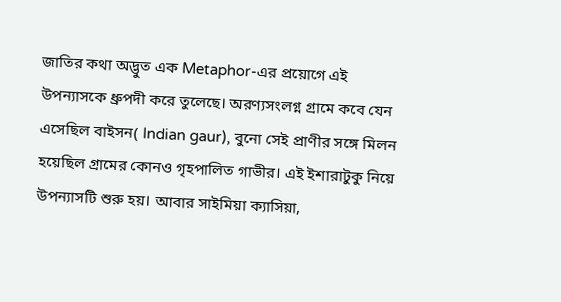জাতির কথা অদ্ভুত এক Metaphor-এর প্রয়োগে এই উপন্যাসকে ধ্রুপদী করে তুলেছে। অরণ্যসংলগ্ন গ্রামে কবে যেন এসেছিল বাইসন( Indian gaur), বুনো সেই প্রাণীর সঙ্গে মিলন হয়েছিল গ্রামের কোনও গৃহপালিত গাভীর। এই ইশারাটুকু নিয়ে উপন্যাসটি শুরু হয়। আবার সাইমিয়া ক্যাসিয়া,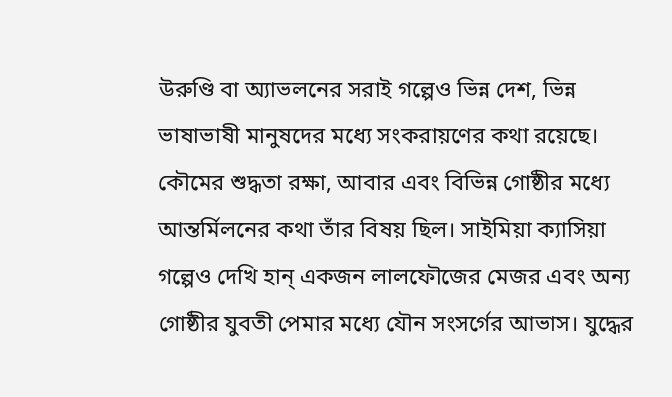উরুণ্ডি বা অ্যাভলনের সরাই গল্পেও ভিন্ন দেশ, ভিন্ন ভাষাভাষী মানুষদের মধ্যে সংকরায়ণের কথা রয়েছে। কৌমের শুদ্ধতা রক্ষা, আবার এবং বিভিন্ন গোষ্ঠীর মধ্যে আন্তর্মিলনের কথা তাঁর বিষয় ছিল। সাইমিয়া ক্যাসিয়া গল্পেও দেখি হান্‌ একজন লালফৌজের মেজর এবং অন্য গোষ্ঠীর যুবতী পেমার মধ্যে যৌন সংসর্গের আভাস। যুদ্ধের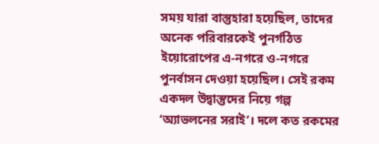সময় যারা বাস্তুহারা হয়েছিল, তাদের অনেক পরিবারকেই পুনর্গঠিত ইয়োরোপের এ-নগরে ও-নগরে পুনর্বাসন দেওয়া হয়েছিল। সেই রকম একদল উদ্বাস্তুদের নিয়ে গল্প ‘অ্যাভলনের সরাই’। দলে কত রকমের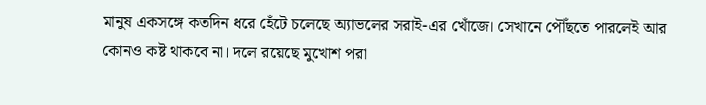মানুষ একসঙ্গে কতদিন ধরে হেঁটে চলেছে অ্যাভলের সরাই-এর খোঁজে। সেখানে পৌঁছতে পারলেই আর কোনও কষ্ট থাকবে না। দলে রয়েছে মুখোশ পরা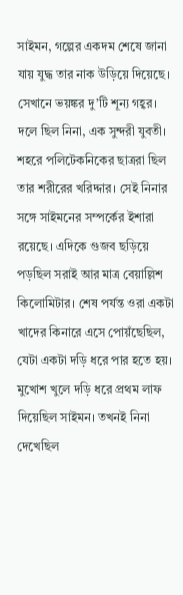সাইমন, গল্পের একদম শেষে জানা যায় যুদ্ধ তার নাক উড়িয়ে দিয়েছে। সেখানে ভয়ঙ্কর দু’টি শূন্য গহ্বর। দলে ছিল নিনা, এক সুন্দরী যুবতী। শহরে পলিটেকনিকের ছাত্ররা ছিল তার শরীরের খরিদ্দার। সেই নিনার সঙ্গে সাইমনের সম্পর্কের ইশারা রয়েছে। এদিকে গুজব ছড়িয়ে পড়ছিল সরাই আর মাত্র বেয়াল্লিশ কিলোমিটার। শেষ পর্যন্ত ওরা একটা খাদের কিনারে এসে পোয়ঁছেছিল, যেটা একটা দড়ি ধরে পার হতে হয়। মুখোশ খুলে দড়ি ধরে প্রথম লাফ দিয়েছিল সাইমন। তখনই নিনা দেখেছিল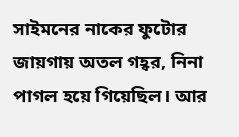সাইমনের নাকের ফুটোর জায়গায় অতল গহ্বর, নিনা পাগল হয়ে গিয়েছিল। আর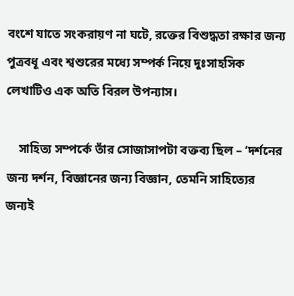বংশে যাতে সংকরায়ণ না ঘটে, রক্তের বিশুদ্ধতা রক্ষার জন্য পুত্রবধূ এবং শ্বশুরের মধ্যে সম্পর্ক নিয়ে দুঃসাহসিক লেখাটিও এক অতি বিরল উপন্যাস।

    সাহিত্য সম্পর্কে তাঁর সোজাসাপটা বক্তব্য ছিল – ‘দর্শনের জন্য দর্শন, বিজ্ঞানের জন্য বিজ্ঞান, তেমনি সাহিত্যের জন্যই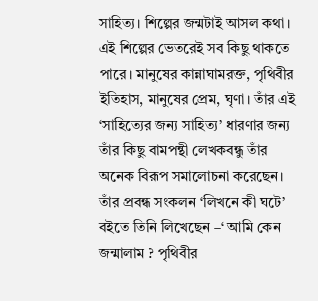সাহিত্য। শিল্পের জন্মটাই আসল কথা। এই শিল্পের ভেতরেই সব কিছু থাকতে পারে। মানুষের কান্নাঘামরক্ত, পৃথিবীর ইতিহাস, মানুষের প্রেম, ঘৃণা। তাঁর এই ‘সাহিত্যের জন্য সাহিত্য’ ধারণার জন্য তাঁর কিছু বামপন্থী লেখকবন্ধু তাঁর অনেক বিরূপ সমালোচনা করেছেন। তাঁর প্রবন্ধ সংকলন ‘লিখনে কী ঘটে’ বইতে তিনি লিখেছেন –‘ আমি কেন জন্মালাম ? পৃথিবীর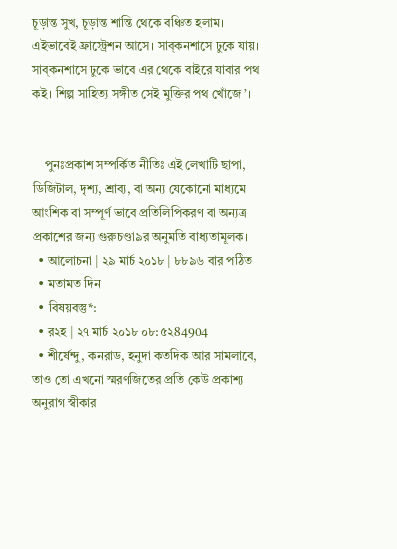চূড়ান্ত সুখ, চূড়ান্ত শান্তি থেকে বঞ্চিত হলাম। এইভাবেই ফ্রাস্ট্রেশন আসে। সাব্‌কনশাসে ঢুকে যায়। সাব্‌কনশাসে ঢুকে ভাবে এর থেকে বাইরে যাবার পথ কই। শিল্প সাহিত্য সঙ্গীত সেই মুক্তির পথ খোঁজে’।


    পুনঃপ্রকাশ সম্পর্কিত নীতিঃ এই লেখাটি ছাপা, ডিজিটাল, দৃশ্য, শ্রাব্য, বা অন্য যেকোনো মাধ্যমে আংশিক বা সম্পূর্ণ ভাবে প্রতিলিপিকরণ বা অন্যত্র প্রকাশের জন্য গুরুচণ্ডা৯র অনুমতি বাধ্যতামূলক।
  • আলোচনা | ২৯ মার্চ ২০১৮ | ৮৮৯৬ বার পঠিত
  • মতামত দিন
  • বিষয়বস্তু*:
  • র২হ | ২৭ মার্চ ২০১৮ ০৮:৫২84904
  • শীর্ষেন্দু, কনরাড, হনুদা কতদিক আর সামলাবে, তাও তো এখনো স্মরণজিতের প্রতি কেউ প্রকাশ্য অনুরাগ স্বীকার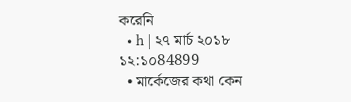করেনি
  • h | ২৭ মার্চ ২০১৮ ১২:১০84899
  • মার্কেজের কথা কেন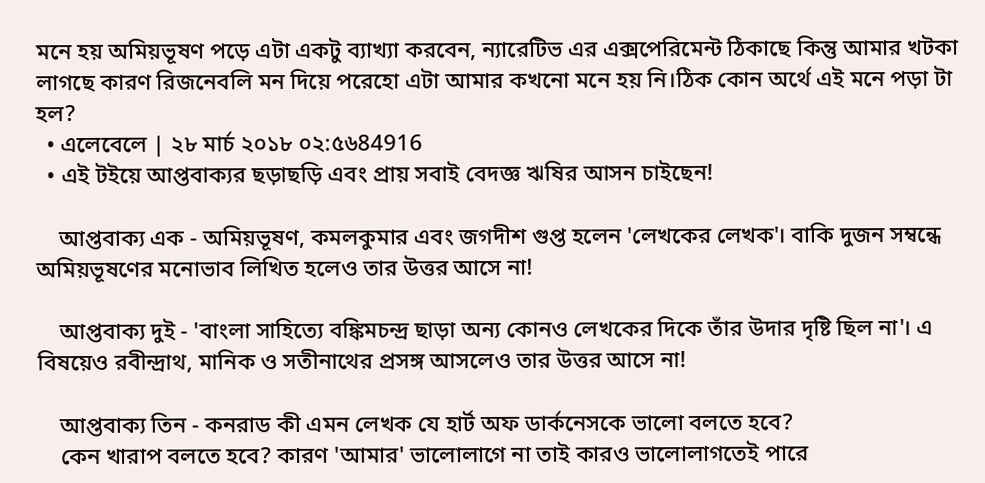মনে হয় অমিয়ভূষণ পড়ে এটা একটু ব্যাখ্যা করবেন, ন্যারেটিভ এর এক্সপেরিমেন্ট ঠিকাছে কিন্তু আমার খটকা লাগছে কারণ রিজনেবলি মন দিয়ে পরেহো এটা আমার কখনো মনে হয় নি।ঠিক কোন অর্থে এই মনে পড়া টা হল?
  • এলেবেলে | ২৮ মার্চ ২০১৮ ০২:৫৬84916
  • এই টইয়ে আপ্তবাক্যর ছড়াছড়ি এবং প্রায় সবাই বেদজ্ঞ ঋষির আসন চাইছেন!

    আপ্তবাক্য এক - অমিয়ভূষণ, কমলকুমার এবং জগদীশ গুপ্ত হলেন 'লেখকের লেখক'। বাকি দুজন সম্বন্ধে অমিয়ভূষণের মনোভাব লিখিত হলেও তার উত্তর আসে না!

    আপ্তবাক্য দুই - 'বাংলা সাহিত্যে বঙ্কিমচন্দ্র ছাড়া অন্য কোনও লেখকের দিকে তাঁর উদার দৃষ্টি ছিল না'। এ বিষয়েও রবীন্দ্রাথ, মানিক ও সতীনাথের প্রসঙ্গ আসলেও তার উত্তর আসে না!

    আপ্তবাক্য তিন - কনরাড কী এমন লেখক যে হার্ট অফ ডার্কনেসকে ভালো বলতে হবে?
    কেন খারাপ বলতে হবে? কারণ 'আমার' ভালোলাগে না তাই কারও ভালোলাগতেই পারে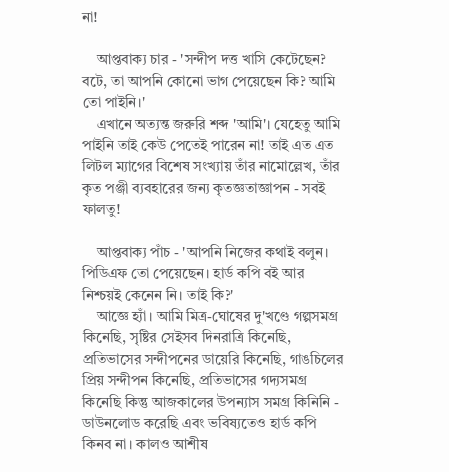না!

    আপ্তবাক্য চার - 'সন্দীপ দত্ত খাসি কেটেছেন? বটে, তা আপনি কোনো ভাগ পেয়েছেন কি? আমি তো পাইনি।'
    এখানে অত্যন্ত জরুরি শব্দ 'আমি'। যেহেতু আমি পাইনি তাই কেউ পেতেই পারেন না! তাই এত এত লিটল ম্যাগের বিশেষ সংখ্যায় তাঁর নামোল্লেখ, তাঁর কৃত পঞ্জী ব্যবহারের জন্য কৃতজ্ঞতাজ্ঞাপন - সবই ফালতু!

    আপ্তবাক্য পাঁচ - 'আপনি নিজের কথাই বলুন। পিডিএফ তো পেয়েছেন। হার্ড কপি বই আর নিশ্চয়ই কেনেন নি। তাই কি?'
    আজ্ঞে হ্যাঁ। আমি মিত্র-ঘোষের দু'খণ্ডে গল্পসমগ্র কিনেছি, সৃষ্টির সেইসব দিনরাত্রি কিনেছি, প্রতিভাসের সন্দীপনের ডায়েরি কিনেছি, গাঙচিলের প্রিয় সন্দীপন কিনেছি, প্রতিভাসের গদ্যসমগ্র কিনেছি কিন্তু আজকালের উপন্যাস সমগ্র কিনিনি - ডাউনলোড করেছি এবং ভবিষ্যতেও হার্ড কপি কিনব না। কালও আশীষ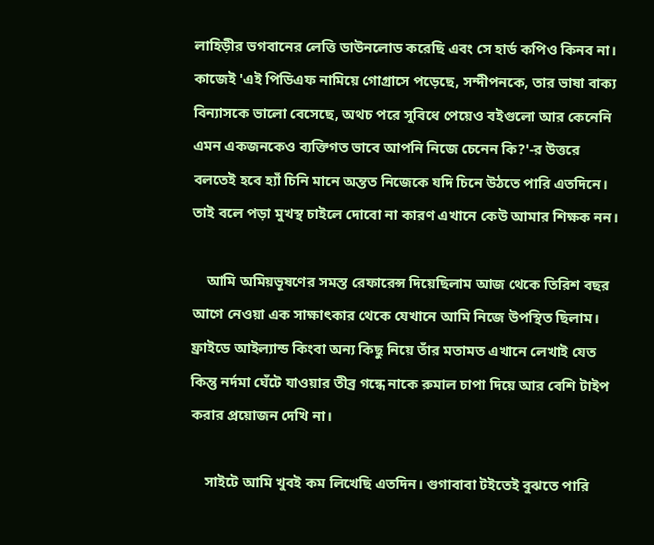লাহিড়ীর ভগবানের লেত্তি ডাউনলোড করেছি এবং সে হার্ড কপিও কিনব না। কাজেই 'এই পিডিএফ নামিয়ে গোগ্রাসে পড়েছে, সন্দীপনকে, তার ভাষা বাক্য বিন্যাসকে ভালো বেসেছে, অথচ পরে সুবিধে পেয়েও বইগুলো আর কেনেনি এমন একজনকেও ব্যক্তিগত ভাবে আপনি নিজে চেনেন কি?'-র উত্তরে বলতেই হবে হ্যাঁ চিনি মানে অন্তত নিজেকে যদি চিনে উঠতে পারি এতদিনে। তাই বলে পড়া মুখস্থ চাইলে দোবো না কারণ এখানে কেউ আমার শিক্ষক নন।

    আমি অমিয়ভূষণের সমস্ত রেফারেন্স দিয়েছিলাম আজ থেকে তিরিশ বছর আগে নেওয়া এক সাক্ষাৎকার থেকে যেখানে আমি নিজে উপস্থিত ছিলাম। ফ্রাইডে আইল্যান্ড কিংবা অন্য কিছু নিয়ে তাঁর মতামত এখানে লেখাই যেত কিন্তু নর্দমা ঘেঁটে যাওয়ার তীব্র গন্ধে নাকে রুমাল চাপা দিয়ে আর বেশি টাইপ করার প্রয়োজন দেখি না।

    সাইটে আমি খুবই কম লিখেছি এতদিন। গুগাবাবা টইতেই বুঝতে পারি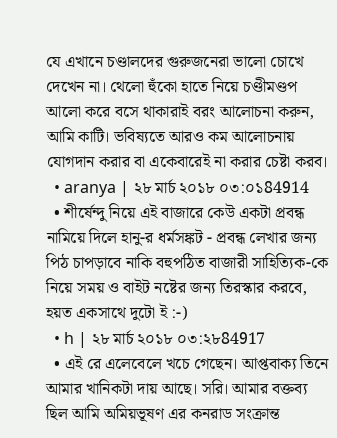যে এখানে চণ্ডালদের গুরুজনেরা ভালো চোখে দেখেন না। থেলো হুঁকো হাতে নিয়ে চণ্ডীমণ্ডপ আলো করে বসে থাকারাই বরং আলোচনা করুন, আমি কাটি। ভবিষ্যতে আরও কম আলোচনায় যোগদান করার বা একেবারেই না করার চেষ্টা করব।
  • aranya | ২৮ মার্চ ২০১৮ ০৩:০১84914
  • শীর্ষেন্দু নিয়ে এই বাজারে কেউ একটা প্রবন্ধ নামিয়ে দিলে হানু-র ধর্মসঙ্কট - প্রবন্ধ লেখার জন্য পিঠ চাপড়াবে নাকি বহুপঠিত বাজারী সাহিত্যিক-কে নিয়ে সময় ও বাইট নষ্টের জন্য তিরস্কার করবে, হয়ত একসাথে দুটো ই :-)
  • h | ২৮ মার্চ ২০১৮ ০৩:২৮84917
  • এই রে এলেবেলে খচে গেছেন। আপ্তবাক্য তিনে আমার খানিকটা দায় আছে। সরি। আমার বক্তব্য ছিল আমি অমিয়ভূষণ এর কনরাড সংক্রান্ত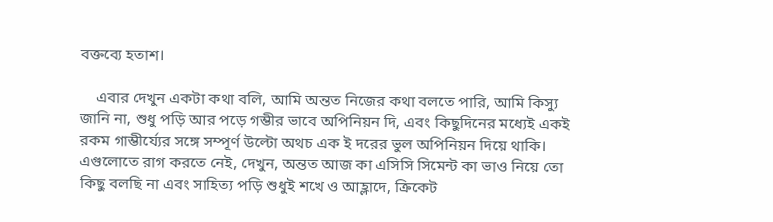বক্তব্যে হতাশ।

    এবার দেখুন একটা কথা বলি, আমি অন্তত নিজের কথা বলতে পারি, আমি কিস্যু জানি না, শুধু পড়ি আর পড়ে গম্ভীর ভাবে অপিনিয়ন দি, এবং কিছুদিনের মধ্যেই একই রকম গাম্ভীর্য্যের সঙ্গে সম্পূর্ণ উল্টো অথচ এক ই দরের ভুল অপিনিয়ন দিয়ে থাকি। এগুলোতে রাগ করতে নেই, দেখুন, অন্তত আজ কা এসিসি সিমেন্ট কা ভাও নিয়ে তো কিছু বলছি না এবং সাহিত্য পড়ি শুধুই শখে ও আহ্লাদে, ক্রিকেট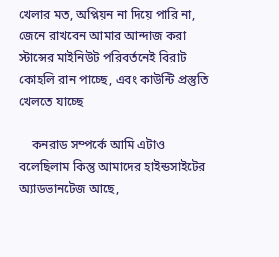খেলার মত, অপ্নিয়ন না দিয়ে পারি না, জেনে রাখবেন আমার আন্দাজ করা স্টান্সের মাইনিউট পরিবর্তনেই বিরাট কোহলি রান পাচ্ছে, এবং কাউন্টি প্রস্তুতি খেলতে যাচ্ছে

    কনরাড সম্পর্কে আমি এটাও বলেছিলাম কিন্তু আমাদের হাইন্ডসাইটের অ্যাডভানটেজ আছে,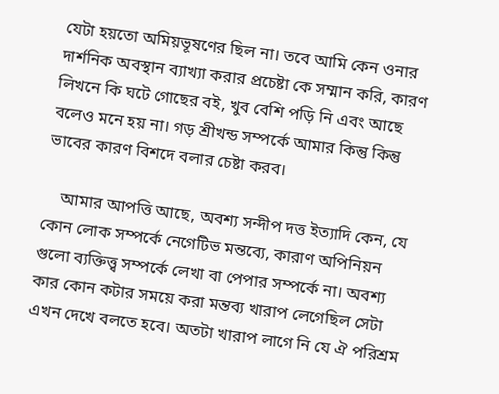যেটা হয়তো অমিয়ভূষণের ছিল না। তবে আমি কেন ওনার দার্শনিক অবস্থান ব্যাখ্যা করার প্রচেষ্টা কে সম্মান করি, কারণ লিখনে কি ঘটে গোছের বই, খুব বেশি পড়ি নি এবং আছে বলেও মনে হয় না। গড় শ্রীখন্ড সম্পর্কে আমার কিন্তু কিন্তু ভাবের কারণ বিশদে বলার চেষ্টা করব।

    আমার আপত্তি আছে, অবশ্য সন্দীপ দত্ত ইত্যাদি কেন, যে কোন লোক সম্পর্কে নেগেটিভ মন্তব্যে, কারাণ অপিনিয়ন গুলো ব্যক্তিত্ত্ব সম্পর্কে লেখা বা পেপার সম্পর্কে না। অবশ্য কার কোন কটার সময়ে করা মন্তব্য খারাপ লেগেছিল সেটা এখন দেখে বলতে হবে। অতটা খারাপ লাগে নি যে ঐ পরিশ্রম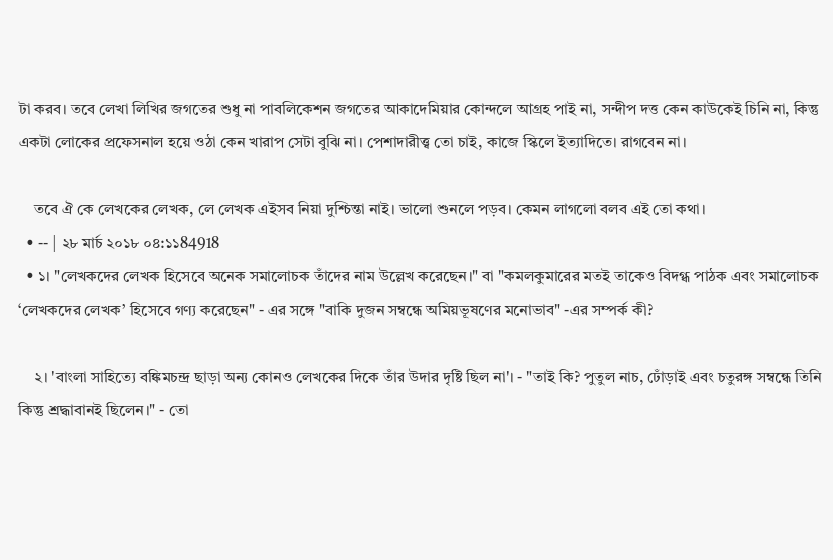টা করব। তবে লেখা লিখির জগতের শুধু না পাবলিকেশন জগতের আকাদেমিয়ার কোন্দলে আগ্রহ পাই না, সন্দীপ দত্ত কেন কাউকেই চিনি না, কিন্তু একটা লোকের প্রফেসনাল হয়ে ওঠা কেন খারাপ সেটা বুঝি না। পেশাদারীত্ত্ব তো চাই, কাজে স্কিলে ইত্যাদিতে। রাগবেন না।

    তবে ঐ কে লেখকের লেখক, লে লেখক এইসব নিয়া দুশ্চিন্তা নাই। ভালো শুনলে পড়ব। কেমন লাগলো বলব এই তো কথা।
  • -- | ২৮ মার্চ ২০১৮ ০৪:১১84918
  • ১। "লেখকদের লেখক হিসেবে অনেক সমালোচক তাঁদের নাম উল্লেখ করেছেন।" বা "কমলকুমারের মতই তাকেও বিদগ্ধ পাঠক এবং সমালোচক ‘লেখকদের লেখক’ হিসেবে গণ্য করেছেন" - এর সঙ্গে "বাকি দুজন সম্বন্ধে অমিয়ভূষণের মনোভাব" -এর সম্পর্ক কী?

    ২। 'বাংলা সাহিত্যে বঙ্কিমচন্দ্র ছাড়া অন্য কোনও লেখকের দিকে তাঁর উদার দৃষ্টি ছিল না'। - "তাই কি? পুতুল নাচ, ঢোঁড়াই এবং চতুরঙ্গ সম্বন্ধে তিনি কিন্তু শ্রদ্ধাবানই ছিলেন।" - তো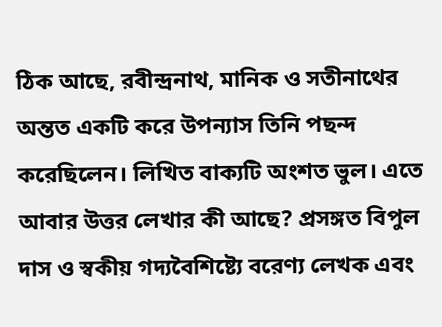ঠিক আছে, রবীন্দ্রনাথ, মানিক ও সতীনাথের অন্তত একটি করে উপন্যাস তিনি পছন্দ করেছিলেন। লিখিত বাক্যটি অংশত ভুল। এতে আবার উত্তর লেখার কী আছে? প্রসঙ্গত বিপুল দাস ও স্বকীয় গদ্যবৈশিষ্ট্যে বরেণ্য লেখক এবং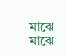মাঝে মাঝে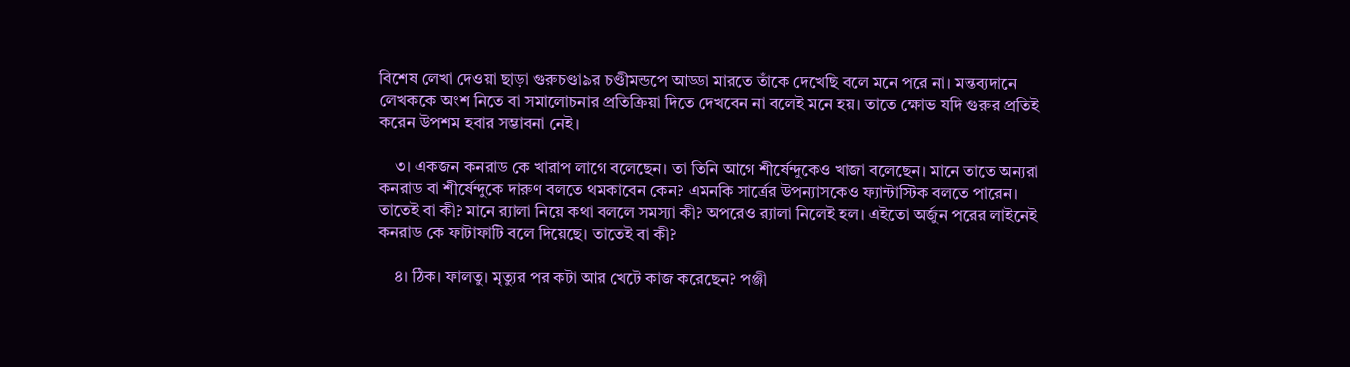বিশেষ লেখা দেওয়া ছাড়া গুরুচণ্ডা৯র চণ্ডীমন্ডপে আড্ডা মারতে তাঁকে দেখেছি বলে মনে পরে না। মন্তব্যদানে লেখককে অংশ নিতে বা সমালোচনার প্রতিক্রিয়া দিতে দেখবেন না বলেই মনে হয়। তাতে ক্ষোভ যদি গুরুর প্রতিই করেন উপশম হবার সম্ভাবনা নেই।

    ৩। একজন কনরাড কে খারাপ লাগে বলেছেন। তা তিনি আগে শীর্ষেন্দুকেও খাজা বলেছেন। মানে তাতে অন্যরা কনরাড বা শীর্ষেন্দুকে দারুণ বলতে থমকাবেন কেন? এমনকি সার্ত্রের উপন্যাসকেও ফ্যান্টাস্টিক বলতে পারেন। তাতেই বা কী? মানে র‍্যালা নিয়ে কথা বললে সমস্যা কী? অপরেও র‍্যালা নিলেই হল। এইতো অর্জুন পরের লাইনেই কনরাড কে ফাটাফাটি বলে দিয়েছে। তাতেই বা কী?

    ৪। ঠিক। ফালতু। মৃত্যুর পর কটা আর খেটে কাজ করেছেন? পঞ্জী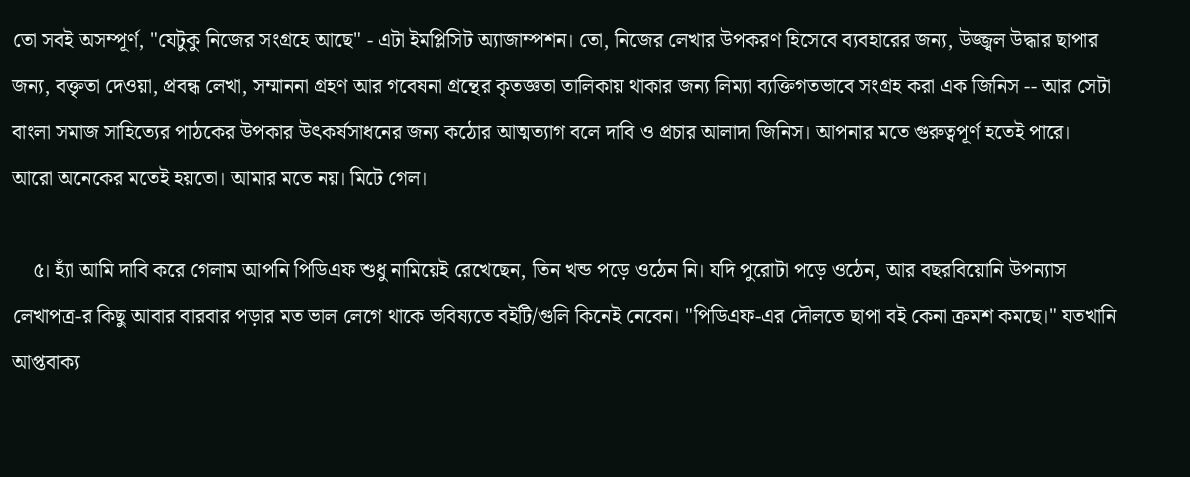তো সবই অসম্পূর্ণ, "যেটুকু নিজের সংগ্রহে আছে" - এটা ইমপ্লিসিট অ্যাজাম্পশন। তো, নিজের লেখার উপকরণ হিসেবে ব্যবহারের জন্য, উজ্জ্বল উদ্ধার ছাপার জন্য, বক্তৃতা দেওয়া, প্রবন্ধ লেখা, সম্মাননা গ্রহণ আর গবেষনা গ্রন্থের কৃতজ্ঞতা তালিকায় থাকার জন্য লিম্যা ব্যক্তিগতভাবে সংগ্রহ করা এক জিনিস -- আর সেটা বাংলা সমাজ সাহিত্যের পাঠকের উপকার উৎকর্ষসাধনের জন্য কঠোর আত্মত্যাগ বলে দাবি ও প্রচার আলাদা জিনিস। আপনার মতে গুরুত্বপূর্ণ হতেই পারে। আরো অনেকের মতেই হয়তো। আমার মতে নয়। মিটে গেল।

    ৫। হ্যাঁ আমি দাবি করে গেলাম আপনি পিডিএফ শুধু নামিয়েই রেখেছেন, তিন খন্ড পড়ে ওঠেন নি। যদি পুরোটা পড়ে ওঠেন, আর বছরবিয়োনি উপন্যাস লেখাপত্র-র কিছু আবার বারবার পড়ার মত ভাল লেগে থাকে ভবিষ্যতে বইটি/গুলি কিনেই নেবেন। "পিডিএফ-এর দৌলতে ছাপা বই কেনা ক্রমশ কমছে।" যতখানি আপ্তবাক্য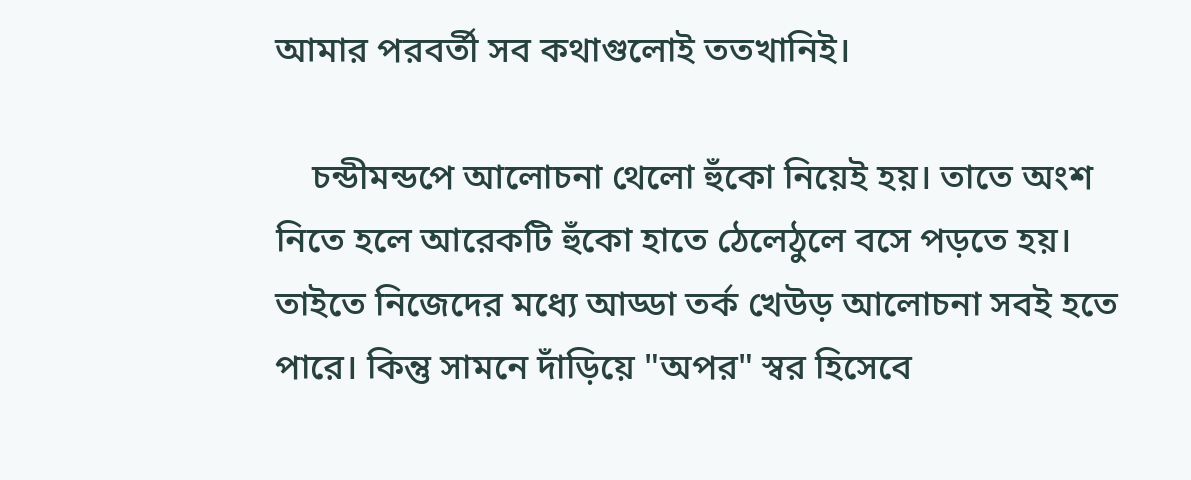আমার পরবর্তী সব কথাগুলোই ততখানিই।

    চন্ডীমন্ডপে আলোচনা থেলো হুঁকো নিয়েই হয়। তাতে অংশ নিতে হলে আরেকটি হুঁকো হাতে ঠেলেঠুলে বসে পড়তে হয়। তাইতে নিজেদের মধ্যে আড্ডা তর্ক খেউড় আলোচনা সবই হতে পারে। কিন্তু সামনে দাঁড়িয়ে "অপর" স্বর হিসেবে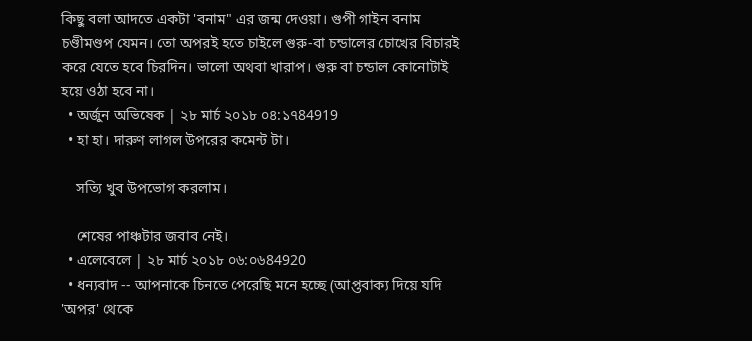কিছু বলা আদতে একটা 'বনাম" এর জন্ম দেওয়া। গুপী গাইন বনাম চণ্ডীমণ্ডপ যেমন। তো অপরই হতে চাইলে গুরু-বা চন্ডালের চোখের বিচারই করে যেতে হবে চিরদিন। ভালো অথবা খারাপ। গুরু বা চন্ডাল কোনোটাই হয়ে ওঠা হবে না।
  • অর্জুন অভিষেক | ২৮ মার্চ ২০১৮ ০৪:১৭84919
  • হা হা। দারুণ লাগল উপরের কমেন্ট টা।

    সত্যি খুব উপভোগ করলাম।

    শেষের পাঞ্চটার জবাব নেই।
  • এলেবেলে | ২৮ মার্চ ২০১৮ ০৬:০৬84920
  • ধন্যবাদ -- আপনাকে চিনতে পেরেছি মনে হচ্ছে (আপ্তবাক্য দিয়ে যদি 'অপর' থেকে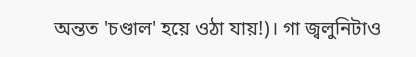অন্তত 'চণ্ডাল' হয়ে ওঠা যায়!)। গা জ্বলুনিটাও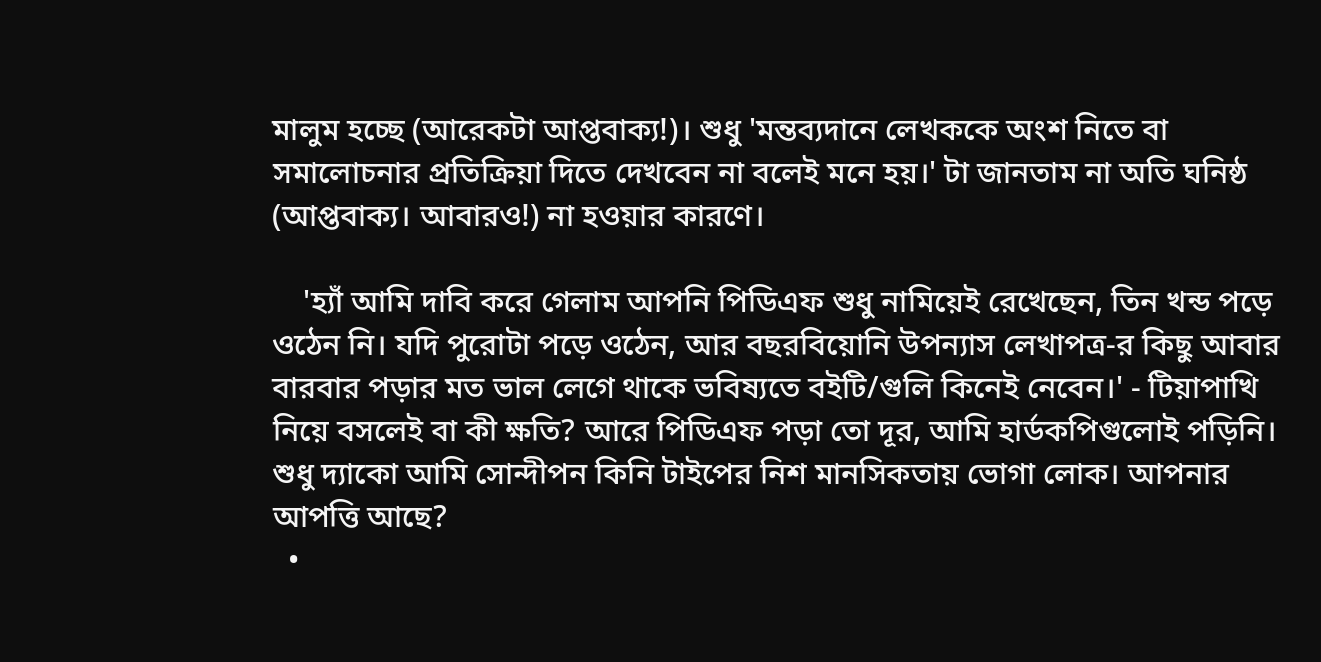মালুম হচ্ছে (আরেকটা আপ্তবাক্য!)। শুধু 'মন্তব্যদানে লেখককে অংশ নিতে বা সমালোচনার প্রতিক্রিয়া দিতে দেখবেন না বলেই মনে হয়।' টা জানতাম না অতি ঘনিষ্ঠ (আপ্তবাক্য। আবারও!) না হওয়ার কারণে।

    'হ্যাঁ আমি দাবি করে গেলাম আপনি পিডিএফ শুধু নামিয়েই রেখেছেন, তিন খন্ড পড়ে ওঠেন নি। যদি পুরোটা পড়ে ওঠেন, আর বছরবিয়োনি উপন্যাস লেখাপত্র-র কিছু আবার বারবার পড়ার মত ভাল লেগে থাকে ভবিষ্যতে বইটি/গুলি কিনেই নেবেন।' - টিয়াপাখি নিয়ে বসলেই বা কী ক্ষতি? আরে পিডিএফ পড়া তো দূর, আমি হার্ডকপিগুলোই পড়িনি। শুধু দ্যাকো আমি সোন্দীপন কিনি টাইপের নিশ মানসিকতায় ভোগা লোক। আপনার আপত্তি আছে?
  •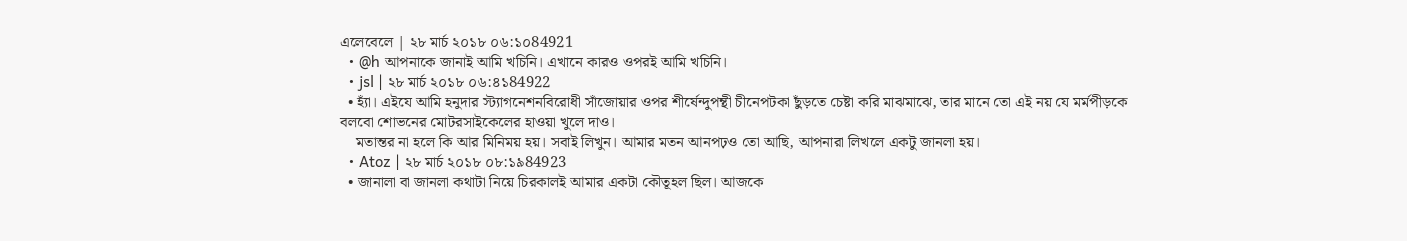এলেবেলে | ২৮ মার্চ ২০১৮ ০৬:১০84921
  • @h আপনাকে জানাই আমি খচিনি। এখানে কারও ওপরই আমি খচিনি।
  • jsl | ২৮ মার্চ ২০১৮ ০৬:৪১84922
  • হ্যাঁ। এইযে আমি হনুদার স্ট্যাগনেশনবিরোধী সাঁজোয়ার ওপর শীর্ষেন্দুপন্থী চীনেপটকা ছুঁড়তে চেষ্টা করি মাঝমাঝে, তার মানে তো এই নয় যে মর্মপীড়কে বলবো শোভনের মোটরসাইকেলের হাওয়া খুলে দাও।
    মতান্তর না হলে কি আর মিনিময় হয়। সবাই লিখুন। আমার মতন আনপঢ়ও তো আছি, আপনারা লিখলে একটু জানলা হয়।
  • Atoz | ২৮ মার্চ ২০১৮ ০৮:১৯84923
  • জানালা বা জানলা কথাটা নিয়ে চিরকালই আমার একটা কৌতূহল ছিল। আজকে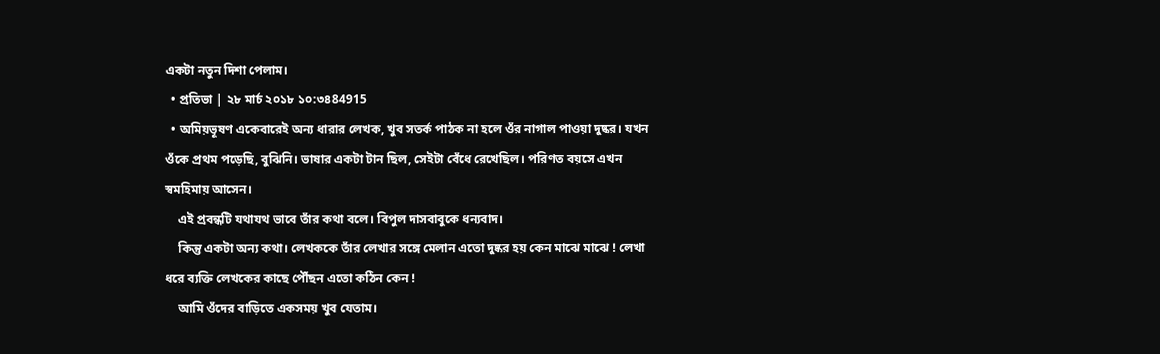একটা নতুন দিশা পেলাম।
  • প্রতিভা | ২৮ মার্চ ২০১৮ ১০:৩৪84915
  • অমিয়ভূষণ একেবারেই অন্য ধারার লেখক, খুব সতর্ক পাঠক না হলে ওঁর নাগাল পাওয়া দুষ্কর। যখন ওঁকে প্রথম পড়েছি, বুঝিনি। ভাষার একটা টান ছিল, সেইটা বেঁধে রেখেছিল। পরিণত বয়সে এখন স্বমহিমায় আসেন।
    এই প্রবন্ধটি যথাযথ ভাবে তাঁর কথা বলে। বিপুল দাসবাবুকে ধন্যবাদ।
    কিন্তু একটা অন্য কথা। লেখককে তাঁর লেখার সঙ্গে মেলান এতো দুষ্কর হয় কেন মাঝে মাঝে ! লেখা ধরে ব্যক্তি লেখকের কাছে পৌঁছন এতো কঠিন কেন !
    আমি ওঁদের বাড়িতে একসময় খুব যেতাম।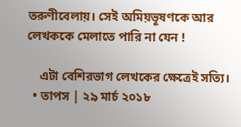তরুণীবেলায়। সেই অমিয়ভূষণকে আর লেখককে মেলাতে পারি না যেন !

    এটা বেশিরভাগ লেখকের ক্ষেত্রেই সত্যি।
  • তাপস | ২৯ মার্চ ২০১৮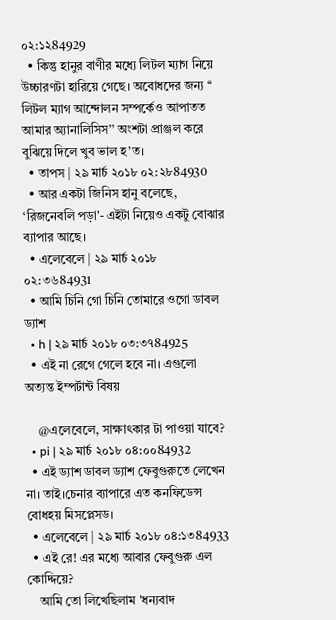০২:১২84929
  • কিন্তু হানুর বাণীর মধ্যে লিটল ম্যাগ নিয়ে উচ্চারণটা হারিয়ে গেছে। অবোধদের জন্য ‘‘ লিটল ম্যাগ আন্দোলন সম্পর্কেও আপাতত আমার অ্যানালিসিস’’ অংশটা প্রাঞ্জল করে বুঝিয়ে দিলে খুব ভাল হ’ত।
  • তাপস | ২৯ মার্চ ২০১৮ ০২:২৮84930
  • আর একটা জিনিস হানু বলেছে, ‘রিজনেবলি পড়া’- এইটা নিয়েও একটু বোঝার ব্যাপার আছে।
  • এলেবেলে | ২৯ মার্চ ২০১৮ ০২:৩৬84931
  • আমি চিনি গো চিনি তোমারে ওগো ডাবল ড্যাশ
  • h | ২৯ মার্চ ২০১৮ ০৩:৩৭84925
  • এই না রেগে গেলে হবে না। এগুলো অত্যন্ত ইম্পর্টান্ট বিষয়

    @এলেবেলে, সাক্ষাৎকার টা পাওয়া যাবে?
  • pi | ২৯ মার্চ ২০১৮ ০৪:০০84932
  • এই ড্যাশ ডাবল ড্যাশ ফেবুগুরুতে লেখেন না। তাই।চেনার ব্যাপারে এত কনফিডেন্স বোধহয় মিসপ্লেসড।
  • এলেবেলে | ২৯ মার্চ ২০১৮ ০৪:১৩84933
  • এই রে! এর মধ্যে আবার ফেবুগুরু এল কোদ্দিয়ে?
    আমি তো লিখেছিলাম 'ধন্যবাদ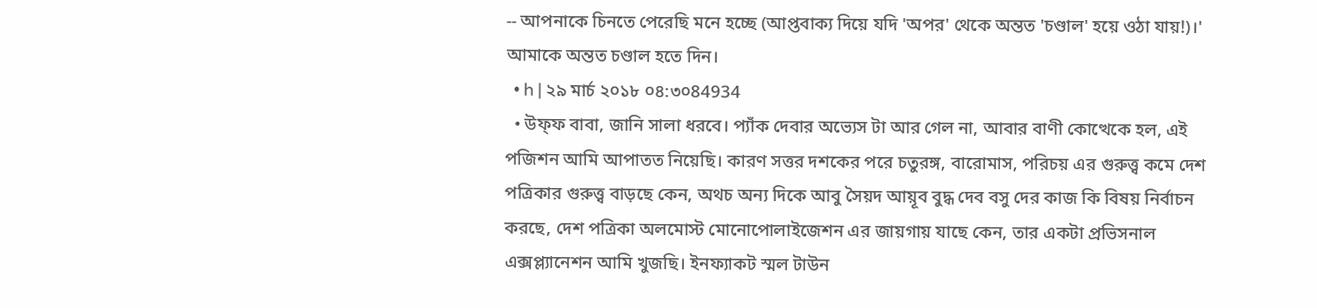-- আপনাকে চিনতে পেরেছি মনে হচ্ছে (আপ্তবাক্য দিয়ে যদি 'অপর' থেকে অন্তত 'চণ্ডাল' হয়ে ওঠা যায়!)।' আমাকে অন্তত চণ্ডাল হতে দিন।
  • h | ২৯ মার্চ ২০১৮ ০৪:৩০84934
  • উফ্ফ বাবা, জানি সালা ধরবে। প্যাঁক দেবার অভ্যেস টা আর গেল না, আবার বাণী কোত্থেকে হল, এই পজিশন আমি আপাতত নিয়েছি। কারণ সত্তর দশকের পরে চতুরঙ্গ, বারোমাস, পরিচয় এর গুরুত্ত্ব কমে দেশ পত্রিকার গুরুত্ত্ব বাড়ছে কেন, অথচ অন্য দিকে আবু সৈয়দ আয়ূব বুদ্ধ দেব বসু দের কাজ কি বিষয় নির্বাচন করছে, দেশ পত্রিকা অলমোস্ট মোনোপোলাইজেশন এর জায়গায় যাছে কেন, তার একটা প্রভিসনাল এক্সপ্ল্যানেশন আমি খুজছি। ইনফ্যাকট স্মল টাউন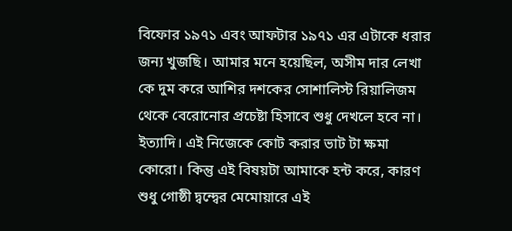বিফোর ১৯৭১ এবং আফটার ১৯৭১ এর এটাকে ধরার জন্য খুজছি। আমার মনে হয়েছিল, অসীম দার লেখা কে দুম করে আশির দশকের সোশালিস্ট রিয়ালিজম থেকে বেরোনোর প্রচেষ্টা হিসাবে শুধু দেখলে হবে না। ইত্যাদি। এই নিজেকে কোট করার ভাট টা ক্ষমা কোরো। কিন্তু এই বিষয়টা আমাকে হন্ট করে, কারণ শুধু গোষ্ঠী দ্বন্দ্বের মেমোয়ারে এই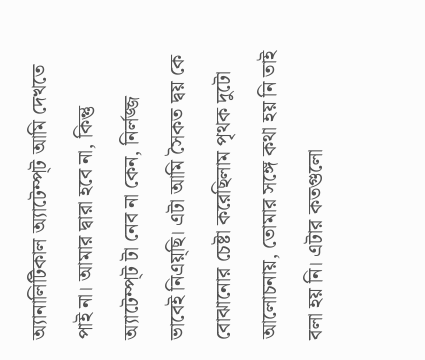অ্যানালিটিকাল অ্যাটেম্প্ট আমি দেখতে পাই না। আমার দ্বারা হবে না, কিন্তু অ্যাটেম্প্ট টা নেব না কেন, নির্লজ্জ ভাবেই নিএয়্ছি। এটা আমি সৈকত দ্বয় কে বোঝানোর চেষ্টা করেছিলাম পৃথক দুটো আলোচনায়, তোমার সঙ্গে কথা হয় নি তাই বলা হয় নি। এটার কতগুলো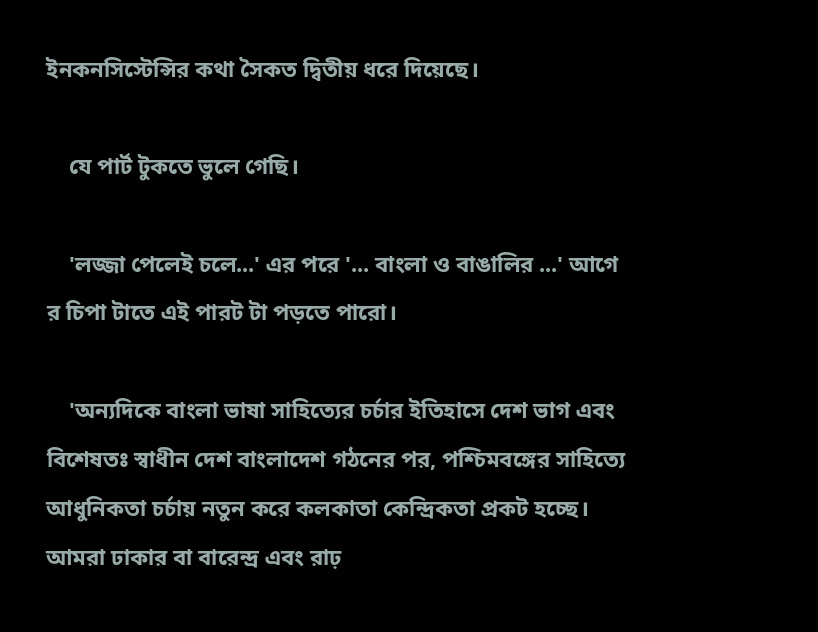ইনকনসিস্টেন্সির কথা সৈকত দ্বিতীয় ধরে দিয়েছে।

    যে পার্ট টুকতে ভুলে গেছি।

    'লজ্জা পেলেই চলে...' এর পরে '... বাংলা ও বাঙালির ...' আগে র চিপা টাতে এই পারট টা পড়তে পারো।

    'অন্যদিকে বাংলা ভাষা সাহিত্যের চর্চার ইতিহাসে দেশ ভাগ এবং বিশেষতঃ স্বাধীন দেশ বাংলাদেশ গঠনের পর, পশ্চিমবঙ্গের সাহিত্যে আধুনিকতা চর্চায় নতুন করে কলকাতা কেন্দ্রিকতা প্রকট হচ্ছে। আমরা ঢাকার বা বারেন্দ্র এবং রাঢ়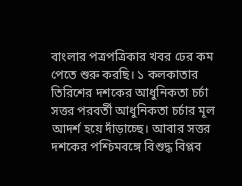বাংলার পত্রপত্রিকার খবর ঢের কম পেতে শুরু করছি। ১ কলকাতার তিরিশের দশকের আধুনিকতা চর্চা সত্তর পরবর্তী আধুনিকতা চর্চার মূল আদর্শ হয়ে দাঁড়াচ্ছে। আবার সত্তর দশকের পশ্চিমবঙ্গে বিশুদ্ধ বিপ্লব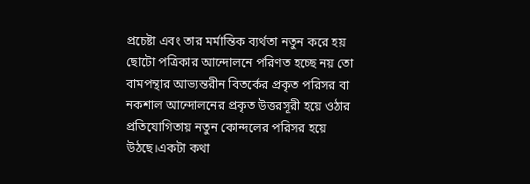প্রচেষ্টা এবং তার মর্মান্তিক ব্যর্থতা নতুন করে হয় ছোটো পত্রিকার আন্দোলনে পরিণত হচ্ছে নয় তো বামপন্থার আভ্যন্তরীন বিতর্কের প্রকৃত পরিসর বা নকশাল আন্দোলনের প্রকৃত উত্তরসূরী হয়ে ওঠার প্রতিযোগিতায় নতুন কোন্দলের পরিসর হয়ে উঠছে।একটা কথা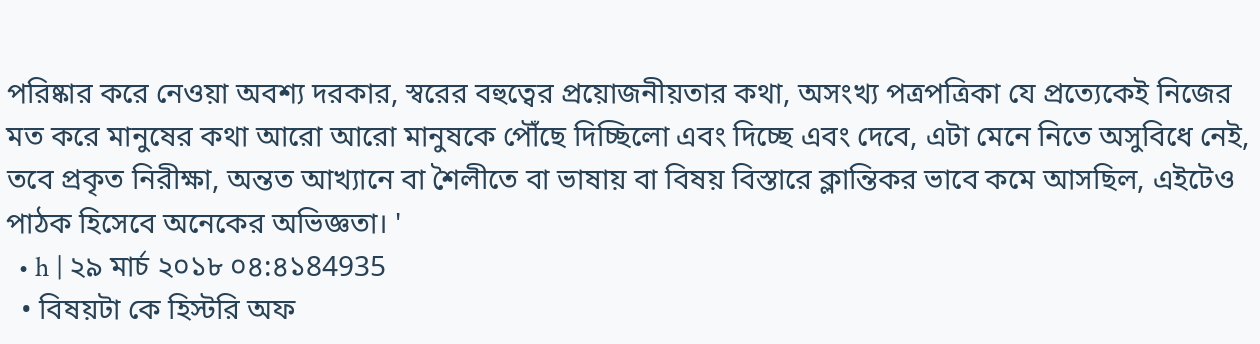পরিষ্কার করে নেওয়া অবশ্য দরকার, স্বরের বহুত্বের প্রয়োজনীয়তার কথা, অসংখ্য পত্রপত্রিকা যে প্রত্যেকেই নিজের মত করে মানুষের কথা আরো আরো মানুষকে পৌঁছে দিচ্ছিলো এবং দিচ্ছে এবং দেবে, এটা মেনে নিতে অসুবিধে নেই, তবে প্রকৃত নিরীক্ষা, অন্তত আখ্যানে বা শৈলীতে বা ভাষায় বা বিষয় বিস্তারে ক্লান্তিকর ভাবে কমে আসছিল, এইটেও পাঠক হিসেবে অনেকের অভিজ্ঞতা। '
  • h | ২৯ মার্চ ২০১৮ ০৪:৪১84935
  • বিষয়টা কে হিস্টরি অফ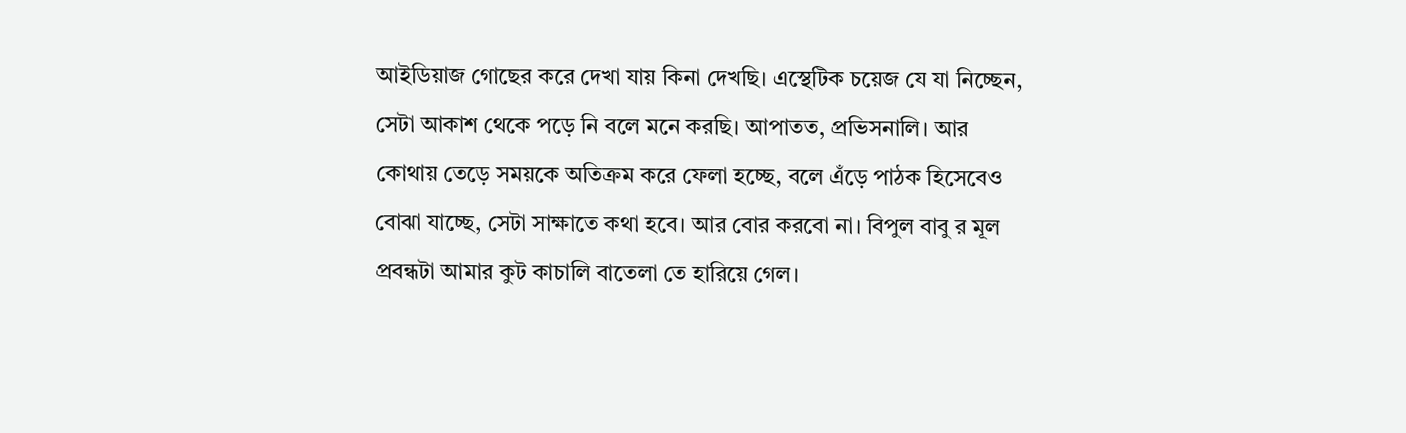আইডিয়াজ গোছের করে দেখা যায় কিনা দেখছি। এস্থেটিক চয়েজ যে যা নিচ্ছেন, সেটা আকাশ থেকে পড়ে নি বলে মনে করছি। আপাতত, প্রভিসনালি। আর কোথায় তেড়ে সময়কে অতিক্রম করে ফেলা হচ্ছে, বলে এঁড়ে পাঠক হিসেবেও বোঝা যাচ্ছে, সেটা সাক্ষাতে কথা হবে। আর বোর করবো না। বিপুল বাবু র মূল প্রবন্ধটা আমার কুট কাচালি বাতেলা তে হারিয়ে গেল।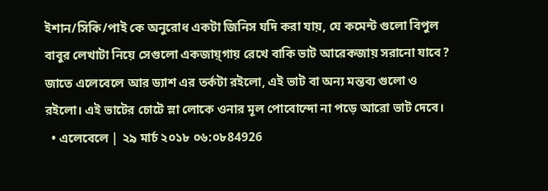ইশান/সিকি/পাই কে অনুরোধ একটা জিনিস যদি করা যায়, যে কমেন্ট গুলো বিপুল বাবুর লেখাটা নিয়ে সেগুলো একজায়্গায় রেখে বাকি ভাট আরেকজায় সরানো যাবে? জাতে এলেবেলে আর ড্যাশ এর তর্কটা রইলো, এই ভাট বা অন্য মন্তব্য গুলো ও রইলো। এই ভাটের চোটে স্লা লোকে ওনার মূল পোবোন্দো না পড়ে আরো ভাট দেবে।
  • এলেবেলে | ২৯ মার্চ ২০১৮ ০৬:০৮84926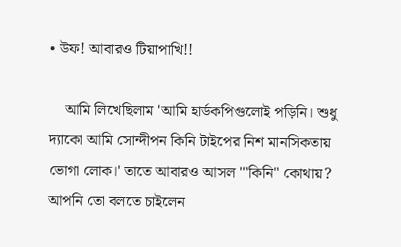• উফ! আবারও টিয়াপাখি!!

    আমি লিখেছিলাম 'আমি হার্ডকপিগুলোই পড়িনি। শুধু দ্যাকো আমি সোন্দীপন কিনি টাইপের নিশ মানসিকতায় ভোগা লোক।' তাতে আবারও আসল '"কিনি" কোথায়? আপনি তো বলতে চাইলেন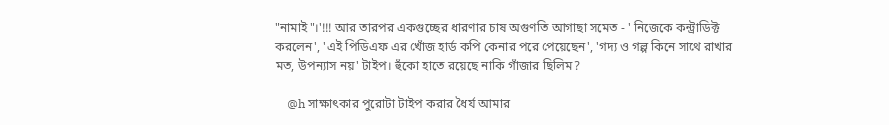"নামাই"।'!!! আর তারপর একগুচ্ছের ধারণার চাষ অগুণতি আগাছা সমেত - ' নিজেকে কন্ট্রাডিক্ট করলেন', 'এই পিডিএফ এর খোঁজ হার্ড কপি কেনার পরে পেয়েছেন', 'গদ্য ও গল্প কিনে সাথে রাখার মত, উপন্যাস নয়' টাইপ। হুঁকো হাতে রয়েছে নাকি গাঁজার ছিলিম?

    @h সাক্ষাৎকার পুরোটা টাইপ করার ধৈর্য আমার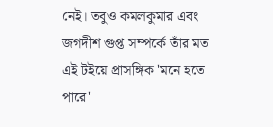নেই। তবুও কমলকুমার এবং জগদীশ গুপ্ত সম্পর্কে তাঁর মত এই টইয়ে প্রাসঙ্গিক 'মনে হতে পারে'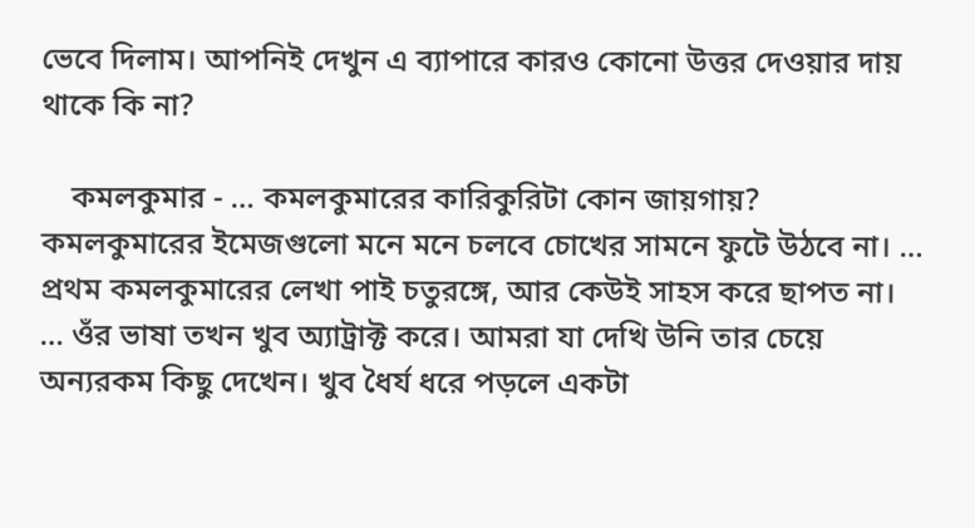ভেবে দিলাম। আপনিই দেখুন এ ব্যাপারে কারও কোনো উত্তর দেওয়ার দায় থাকে কি না?

    কমলকুমার - ... কমলকুমারের কারিকুরিটা কোন জায়গায়? কমলকুমারের ইমেজগুলো মনে মনে চলবে চোখের সামনে ফুটে উঠবে না। ... প্রথম কমলকুমারের লেখা পাই চতুরঙ্গে, আর কেউই সাহস করে ছাপত না। ... ওঁর ভাষা তখন খুব অ্যাট্রাক্ট করে। আমরা যা দেখি উনি তার চেয়ে অন্যরকম কিছু দেখেন। খুব ধৈর্য ধরে পড়লে একটা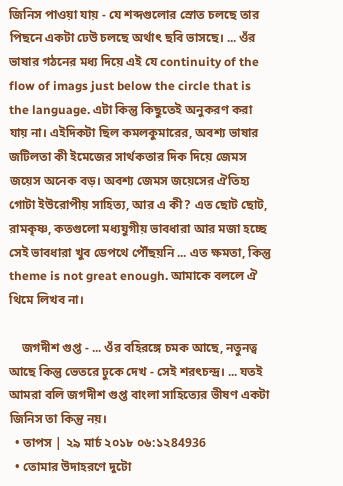জিনিস পাওয়া যায় - যে শব্দগুলোর স্রোত চলছে তার পিছনে একটা ঢেউ চলছে অর্থাৎ ছবি ভাসছে। ... ওঁর ভাষার গঠনের মধ্য দিয়ে এই যে continuity of the flow of imags just below the circle that is the language. এটা কিন্তু কিছুতেই অনুকরণ করা যায় না। এইদিকটা ছিল কমলকুমারের, অবশ্য ভাষার জটিলতা কী ইমেজের সার্থকতার দিক দিয়ে জেমস জয়েস অনেক বড়। অবশ্য জেমস জয়েসের ঐতিহ্য গোটা ইউরোপীয় সাহিত্য, আর এ কী? এত ছোট ছোট, রামকৃষ্ণ, কতগুলো মধ্যযুগীয় ভাবধারা আর মজা হচ্ছে সেই ভাবধারা খুব ডেপথে পৌঁছয়নি ... এত ক্ষমতা, কিন্তু theme is not great enough. আমাকে বললে ঐ থিমে লিখব না।

    জগদীশ গুপ্ত - ... ওঁর বহিরঙ্গে চমক আছে, নতুনত্ব আছে কিন্তু ভেতরে ঢুকে দেখ - সেই শরৎচন্দ্র। ... যতই আমরা বলি জগদীশ গুপ্ত বাংলা সাহিত্যের ভীষণ একটা জিনিস তা কিন্তু নয়।
  • তাপস | ২৯ মার্চ ২০১৮ ০৬:১২84936
  • তোমার উদাহরণে দুটো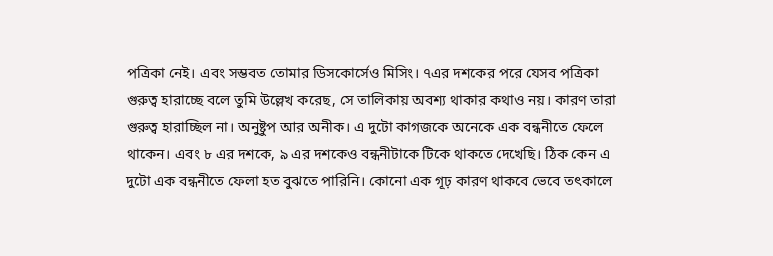পত্রিকা নেই। এবং সম্ভবত তোমার ডিসকোর্সেও মিসিং। ৭এর দশকের পরে যেসব পত্রিকা গুরুত্ব হারাচ্ছে বলে তুমি উল্লেখ করেছ, সে তালিকায় অবশ্য থাকার কথাও নয়। কারণ তারা গুরুত্ব হারাচ্ছিল না। অনুষ্টুপ আর অনীক। এ দুটো কাগজকে অনেকে এক বন্ধনীতে ফেলে থাকেন। এবং ৮ এর দশকে, ৯ এর দশকেও বন্ধনীটাকে টিকে থাকতে দেখেছি। ঠিক কেন এ দুটো এক বন্ধনীতে ফেলা হত বুঝতে পারিনি। কোনো এক গূঢ় কারণ থাকবে ভেবে তৎকালে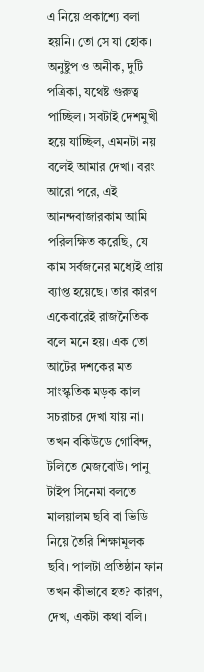এ নিয়ে প্রকাশ্যে বলা হয়নি। তো সে যা হোক। অনুষ্টুপ ও অনীক, দুটি পত্রিকা, যথেষ্ট গুরুত্ব পাচ্ছিল। সবটাই দেশমুখী হয়ে যাচ্ছিল, এমনটা নয় বলেই আমার দেখা। বরং আরো পরে, এই আনন্দবাজারকাম আমি পরিলক্ষিত করেছি, যে কাম সর্বজনের মধ্যেই প্রায় ব্যাপ্ত হয়েছে। তার কারণ একেবারেই রাজনৈতিক বলে মনে হয়। এক তো আটের দশকের মত সাংস্কৃতিক মড়ক কাল সচরাচর দেখা যায় না। তখন বকিউডে গোবিন্দ, টলিতে মেজবোউ। পানু টাইপ সিনেমা বলতে মালয়ালম ছবি বা ভিডি নিয়ে তৈরি শিক্ষামূলক ছবি। পালটা প্রতিষ্ঠান ফান তখন কীভাবে হত? কারণ, দেখ, একটা কথা বলি।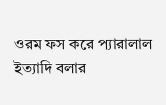ওরম ফস করে প্যারালাল ইত্যাদি বলার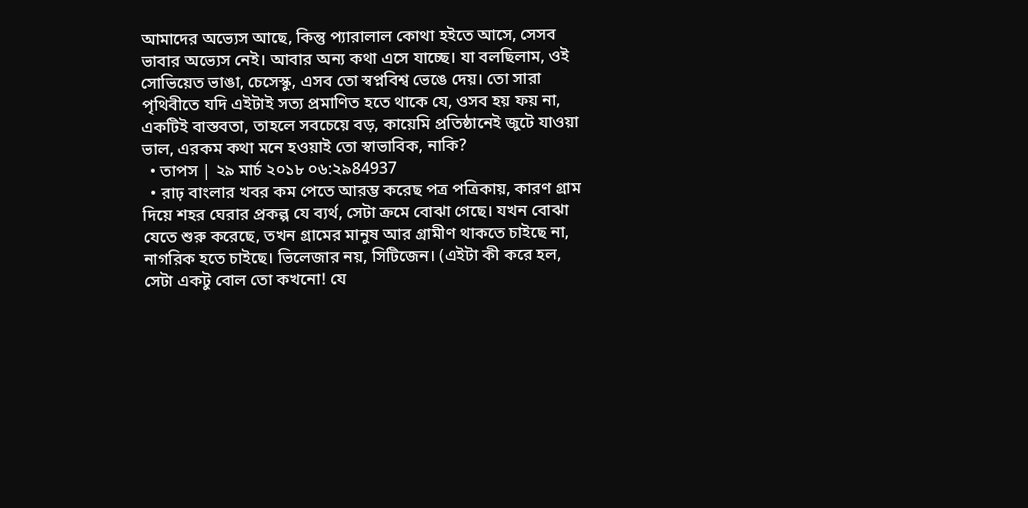আমাদের অভ্যেস আছে, কিন্তু প্যারালাল কোথা হইতে আসে, সেসব ভাবার অভ্যেস নেই। আবার অন্য কথা এসে যাচ্ছে। যা বলছিলাম, ওই সোভিয়েত ভাঙা, চেসেস্কু, এসব তো স্বপ্নবিশ্ব ভেঙে দেয়। তো সারা পৃথিবীতে যদি এইটাই সত্য প্রমাণিত হতে থাকে যে, ওসব হয় ফয় না, একটিই বাস্তবতা, তাহলে সবচেয়ে বড়, কায়েমি প্রতিষ্ঠানেই জুটে যাওয়া ভাল, এরকম কথা মনে হওয়াই তো স্বাভাবিক, নাকি?
  • তাপস | ২৯ মার্চ ২০১৮ ০৬:২৯84937
  • রাঢ় বাংলার খবর কম পেতে আরম্ভ করেছ পত্র পত্রিকায়, কারণ গ্রাম দিয়ে শহর ঘেরার প্রকল্প যে ব্যর্থ, সেটা ক্রমে বোঝা গেছে। যখন বোঝা যেতে শুরু করেছে, তখন গ্রামের মানুষ আর গ্রামীণ থাকতে চাইছে না, নাগরিক হতে চাইছে। ভিলেজার নয়, সিটিজেন। (এইটা কী করে হল, সেটা একটু বোল তো কখনো! যে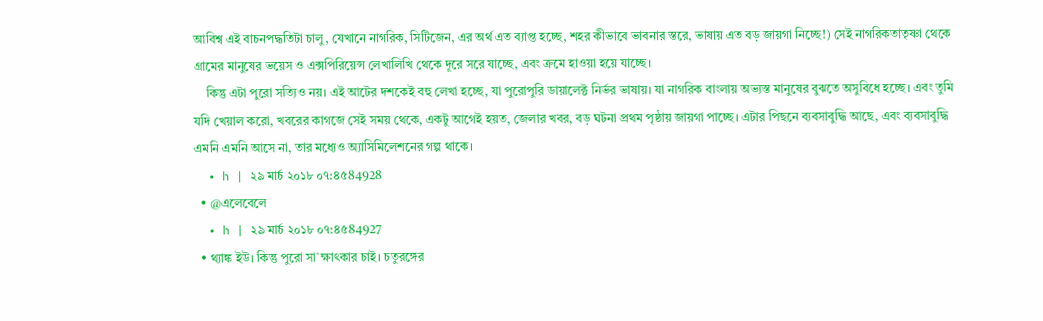আবিশ্ব এই বাচনপদ্ধতিটা চালু, যেখানে নাগরিক, সিটিজেন, এর অর্থ এত ব্যাপ্ত হচ্ছে, শহর কীভাবে ভাবনার স্তরে, ভাষায় এত বড় জায়গা নিচ্ছে!) সেই নাগরিকতাতৃষ্ণা থেকে গ্রামের মানুষের ভয়েস ও এক্সপিরিয়েন্স লেখালিখি থেকে দূরে সরে যাচ্ছে, এবং ক্রমে হাওয়া হয়ে যাচ্ছে।
    কিন্তু এটা পুরো সত্যিও নয়। এই আটের দশকেই বহু লেখা হচ্ছে, যা পুরোপুরি ডায়ালেক্ট নির্ভর ভাষায়। যা নাগরিক বাংলায় অভ্যস্ত মানুষের বুঝতে অসুবিধে হচ্ছে। এবং তুমি যদি খেয়াল করো, খবরের কাগজে সেই সময় থেকে, একটু আগেই হয়ত, জেলার খবর, বড় ঘটনা প্রথম পৃষ্ঠায় জায়গা পাচ্ছে। এটার পিছনে ব্যবসাবুদ্ধি আছে, এবং ব্যবসাবুদ্ধি এমনি এমনি আসে না, তার মধ্যেও অ্যাসিমিলেশনের গল্প থাকে।
  • h | ২৯ মার্চ ২০১৮ ০৭:৪৫84928
  • @এলেবেলে
  • h | ২৯ মার্চ ২০১৮ ০৭:৪৫84927
  • থ্যাঙ্ক ইউ। কিন্তু পুরো সা`ক্ষাৎকার চাই। চতুরঙ্গের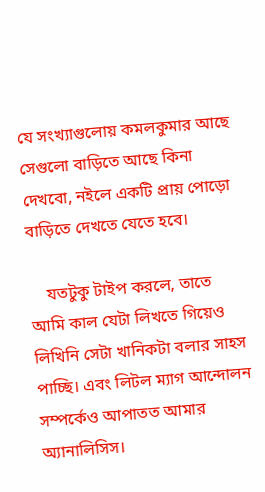যে সংখ্যাগুলোয় কমলকুমার আছে সেগুলো বাড়িতে আছে কিনা দেখবো, নইলে একটি প্রায় পোড়ো বাড়িতে দেখতে যেতে হবে।

    যতটুকু টাইপ করলে, তাতে আমি কাল যেটা লিখতে গিয়েও লিখিনি সেটা খানিকটা বলার সাহস পাচ্ছি। এবং লিটল ম্যাগ আন্দোলন সম্পর্কেও আপাতত আমার অ্যানালিসিস।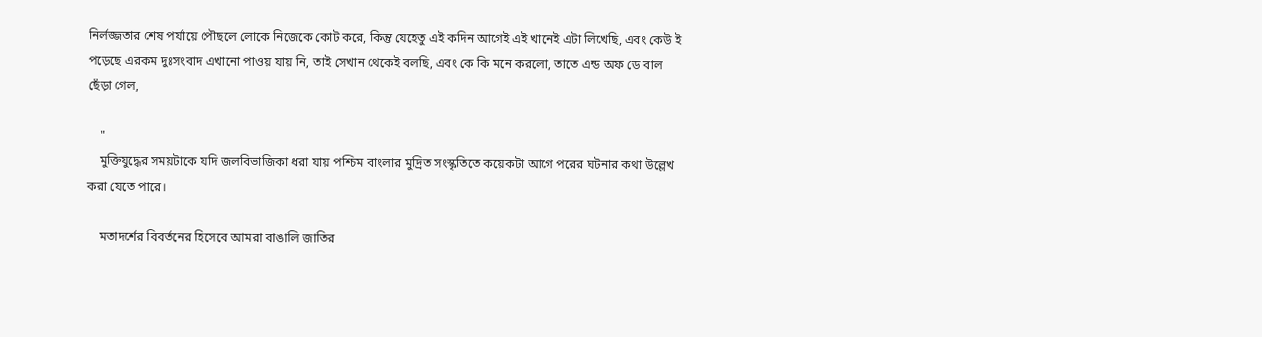নির্লজ্জতার শেষ পর্যায়ে পৌছলে লোকে নিজেকে কোট করে, কিন্তু যেহেতু এই কদিন আগেই এই খানেই এটা লিখেছি, এবং কেউ ই পড়েছে এরকম দুঃসংবাদ এখানো পাওয় যায় নি, তাই সেখান থেকেই বলছি, এবং কে কি মনে করলো, তাতে এন্ড অফ ডে বাল ছেঁড়া গেল,

    "
    মুক্তিযুদ্ধের সময়টাকে যদি জলবিভাজিকা ধরা যায় পশ্চিম বাংলার মুদ্রিত সংস্কৃতিতে কয়েকটা আগে পরের ঘটনার কথা উল্লেখ করা যেতে পারে।

    মতাদর্শের বিবর্তনের হিসেবে আমরা বাঙালি জাতির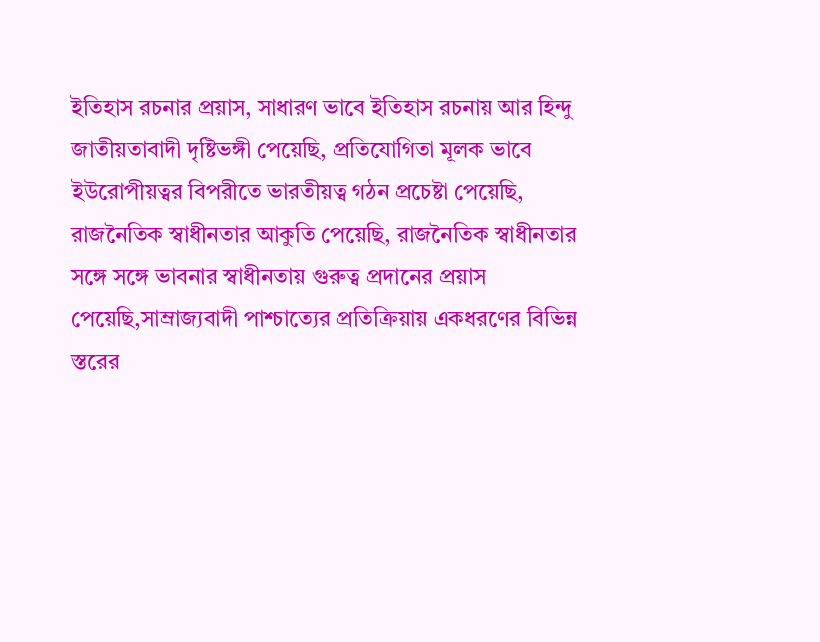ইতিহাস রচনার প্রয়াস, সাধারণ ভাবে ইতিহাস রচনায় আর হিন্দু জাতীয়তাবাদী দৃষ্টিভঙ্গী পেয়েছি, প্রতিযোগিতা মূলক ভাবে ইউরোপীয়ত্বর বিপরীতে ভারতীয়ত্ব গঠন প্রচেষ্টা পেয়েছি, রাজনৈতিক স্বাধীনতার আকুতি পেয়েছি, রাজনৈতিক স্বাধীনতার সঙ্গে সঙ্গে ভাবনার স্বাধীনতায় গুরুত্ব প্রদানের প্রয়াস পেয়েছি,সাম্রাজ্যবাদী পাশ্চাত্যের প্রতিক্রিয়ায় একধরণের বিভিন্ন স্তরের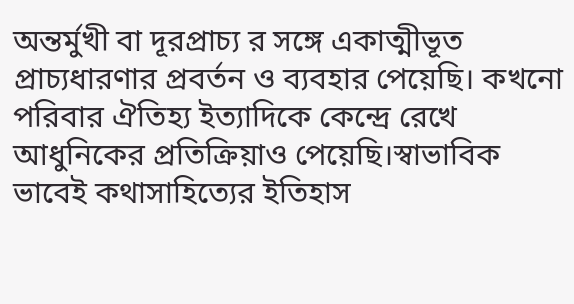অন্তর্মুখী বা দূরপ্রাচ্য র সঙ্গে একাত্মীভূত প্রাচ্যধারণার প্রবর্তন ও ব্যবহার পেয়েছি। কখনো পরিবার ঐতিহ্য ইত্যাদিকে কেন্দ্রে রেখে আধুনিকের প্রতিক্রিয়াও পেয়েছি।স্বাভাবিক ভাবেই কথাসাহিত্যের ইতিহাস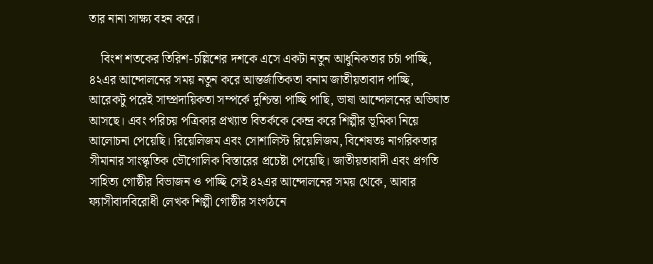তার নানা সাক্ষ্য বহন করে।

    বিংশ শতকের তিরিশ-চল্লিশের দশকে এসে একটা নতুন আধুনিকতার চর্চা পাচ্ছি, ৪২এর আন্দোলনের সময় নতুন করে আন্তর্জাতিকতা বনাম জাতীয়তাবাদ পাচ্ছি, আরেকটু পরেই সাম্প্রদায়িকতা সম্পর্কে দুশ্চিন্তা পাচ্ছি পাছি, ভাষা আন্দোলনের অভিঘাত আসছে। এবং পরিচয় পত্রিকার প্রখ্যাত বিতর্ককে কেন্দ্র করে শিল্পীর ভূমিকা নিয়ে আলোচনা পেয়েছি। রিয়েলিজম এবং সোশালিস্ট রিয়েলিজম, বিশেষতঃ নাগরিকতার সীমানার সাংস্কৃতিক ভৌগোলিক বিস্তারের প্রচেষ্টা পেয়েছি। জাতীয়তাবাদী এবং প্রগতি সাহিত্য গোষ্ঠীর বিভাজন ও পাচ্ছি সেই ৪২এর আন্দোলনের সময় থেকে, আবার ফ্যাসীবাদবিরোধী লেখক শিল্পী গোষ্ঠীর সংগঠনে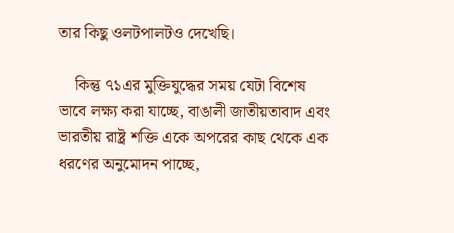তার কিছু ওলটপালটও দেখেছি।

    কিন্তু ৭১এর মুক্তিযুদ্ধের সময় যেটা বিশেষ ভাবে লক্ষ্য করা যাচ্ছে, বাঙালী জাতীয়তাবাদ এবং ভারতীয় রাষ্ট্র শক্তি একে অপরের কাছ থেকে এক ধরণের অনুমোদন পাচ্ছে,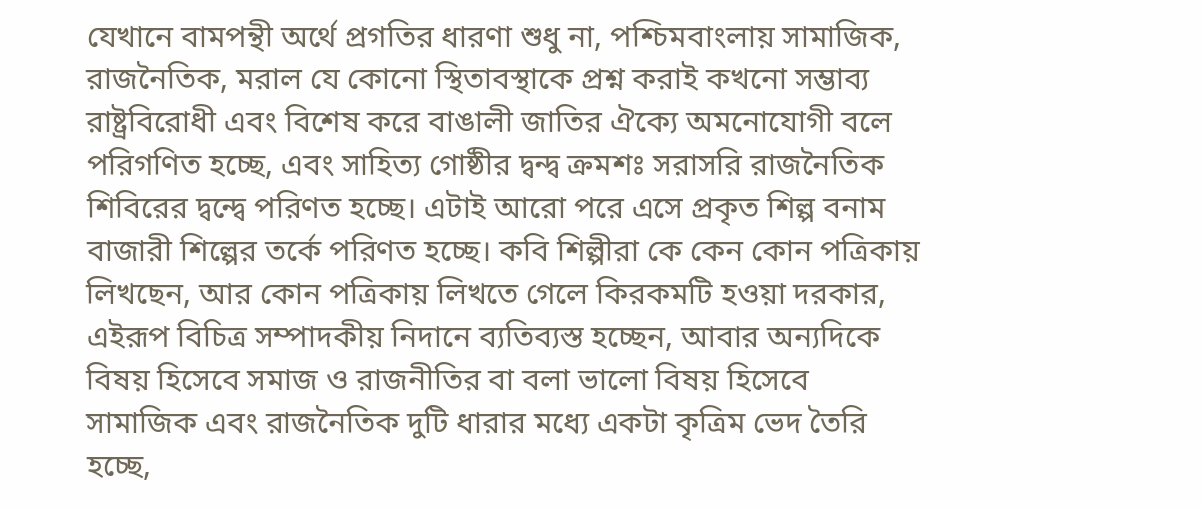যেখানে বামপন্থী অর্থে প্রগতির ধারণা শুধু না, পশ্চিমবাংলায় সামাজিক, রাজনৈতিক, মরাল যে কোনো স্থিতাবস্থাকে প্রশ্ন করাই কখনো সম্ভাব্য রাষ্ট্রবিরোধী এবং বিশেষ করে বাঙালী জাতির ঐক্যে অমনোযোগী বলে পরিগণিত হচ্ছে, এবং সাহিত্য গোষ্ঠীর দ্বন্দ্ব ক্রমশঃ সরাসরি রাজনৈতিক শিবিরের দ্বন্দ্বে পরিণত হচ্ছে। এটাই আরো পরে এসে প্রকৃত শিল্প বনাম বাজারী শিল্পের তর্কে পরিণত হচ্ছে। কবি শিল্পীরা কে কেন কোন পত্রিকায় লিখছেন, আর কোন পত্রিকায় লিখতে গেলে কিরকমটি হওয়া দরকার, এইরূপ বিচিত্র সম্পাদকীয় নিদানে ব্যতিব্যস্ত হচ্ছেন, আবার অন্যদিকে বিষয় হিসেবে সমাজ ও রাজনীতির বা বলা ভালো বিষয় হিসেবে সামাজিক এবং রাজনৈতিক দুটি ধারার মধ্যে একটা কৃত্রিম ভেদ তৈরি হচ্ছে,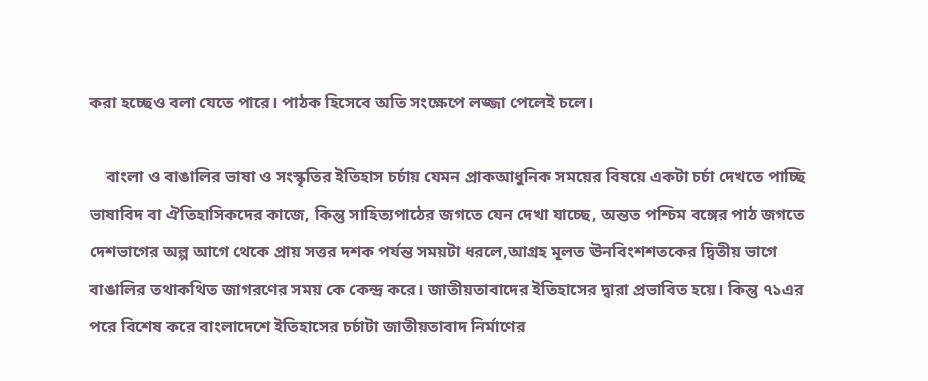করা হচ্ছেও বলা যেতে পারে। পাঠক হিসেবে অতি সংক্ষেপে লজ্জা পেলেই চলে।

    বাংলা ও বাঙালির ভাষা ও সংস্কৃতির ইতিহাস চর্চায় যেমন প্রাকআধুনিক সময়ের বিষয়ে একটা চর্চা দেখতে পাচ্ছি ভাষাবিদ বা ঐতিহাসিকদের কাজে, কিন্তু সাহিত্যপাঠের জগতে যেন দেখা যাচ্ছে, অন্তত পশ্চিম বঙ্গের পাঠ জগতে দেশভাগের অল্প আগে থেকে প্রায় সত্তর দশক পর্যন্ত সময়টা ধরলে,আগ্রহ মূলত ঊনবিংশশতকের দ্বিতীয় ভাগে বাঙালির তথাকথিত জাগরণের সময় কে কেন্দ্র করে। জাতীয়তাবাদের ইতিহাসের দ্বারা প্রভাবিত হয়ে। কিন্তু ৭১এর পরে বিশেষ করে বাংলাদেশে ইতিহাসের চর্চাটা জাতীয়তাবাদ নির্মাণের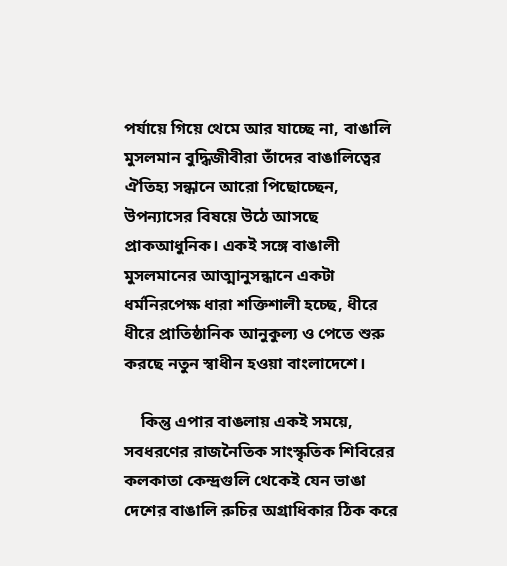পর্যায়ে গিয়ে থেমে আর যাচ্ছে না, বাঙালি মুসলমান বুদ্ধিজীবীরা তাঁদের বাঙালিত্বের ঐতিহ্য সন্ধানে আরো পিছোচ্ছেন, উপন্যাসের বিষয়ে উঠে আসছে প্রাকআধুনিক। একই সঙ্গে বাঙালী মুসলমানের আত্মানুসন্ধানে একটা ধর্মনিরপেক্ষ ধারা শক্তিশালী হচ্ছে, ধীরে ধীরে প্রাতিষ্ঠানিক আনুকুল্য ও পেতে শুরু করছে নতুন স্বাধীন হওয়া বাংলাদেশে।

    কিন্তু এপার বাঙলায় একই সময়ে, সবধরণের রাজনৈতিক সাংস্কৃতিক শিবিরের কলকাতা কেন্দ্রগুলি থেকেই যেন ভাঙা দেশের বাঙালি রুচির অগ্রাধিকার ঠিক করে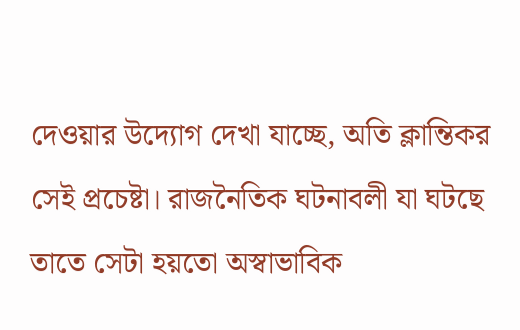দেওয়ার উদ্যোগ দেখা যাচ্ছে, অতি ক্লান্তিকর সেই প্রচেষ্টা। রাজনৈতিক ঘটনাবলী যা ঘটছে তাতে সেটা হয়তো অস্বাভাবিক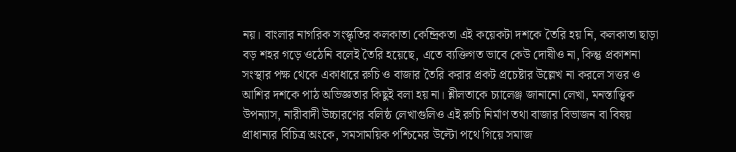নয়। বাংলার নাগরিক সংস্কৃতির কলকাতা কেন্দ্রিকতা এই কয়েকটা দশকে তৈরি হয় নি, কলকাতা ছাড়া বড় শহর গড়ে ওঠেনি বলেই তৈরি হয়েছে, এতে ব্যক্তিগত ভাবে কেউ দোষীও না, কিন্তু প্রকাশনা সংস্থার পক্ষ থেকে একাধারে রুচি ও বাজার তৈরি করার প্রকট প্রচেষ্টার উল্লেখ না করলে সত্তর ও আশির দশকে পাঠ অভিজ্ঞতার কিছুই বলা হয় না। শ্লীলতাকে চ্যালেঞ্জ জানানো লেখা, মনস্তাত্ত্বিক উপন্যাস, নারীবাদী উচ্চারণের বলিষ্ঠ লেখাগুলিও এই রুচি নির্মাণ তথা বাজার বিভাজন বা বিষয় প্রাধান্যর বিচিত্র অংকে, সমসাময়িক পশ্চিমের উল্টো পথে গিয়ে সমাজ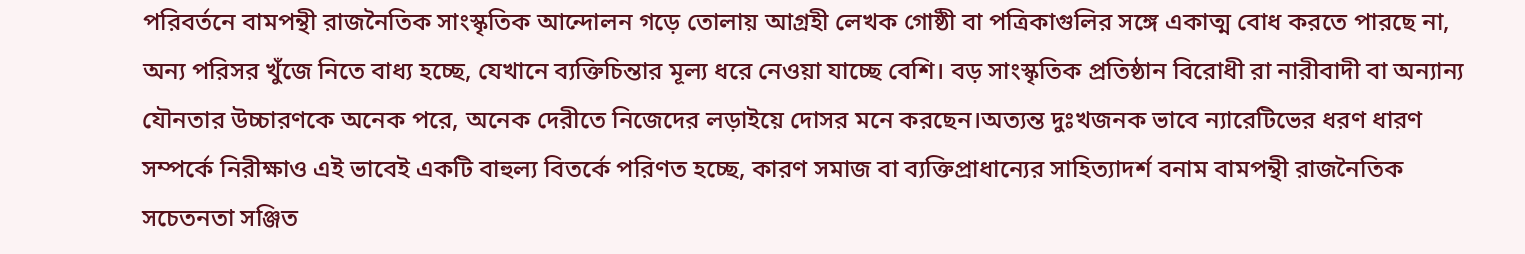পরিবর্তনে বামপন্থী রাজনৈতিক সাংস্কৃতিক আন্দোলন গড়ে তোলায় আগ্রহী লেখক গোষ্ঠী বা পত্রিকাগুলির সঙ্গে একাত্ম বোধ করতে পারছে না, অন্য পরিসর খুঁজে নিতে বাধ্য হচ্ছে, যেখানে ব্যক্তিচিন্তার মূল্য ধরে নেওয়া যাচ্ছে বেশি। বড় সাংস্কৃতিক প্রতিষ্ঠান বিরোধী রা নারীবাদী বা অন্যান্য যৌনতার উচ্চারণকে অনেক পরে, অনেক দেরীতে নিজেদের লড়াইয়ে দোসর মনে করছেন।অত্যন্ত দুঃখজনক ভাবে ন্যারেটিভের ধরণ ধারণ সম্পর্কে নিরীক্ষাও এই ভাবেই একটি বাহুল্য বিতর্কে পরিণত হচ্ছে, কারণ সমাজ বা ব্যক্তিপ্রাধান্যের সাহিত্যাদর্শ বনাম বামপন্থী রাজনৈতিক সচেতনতা সঞ্জিত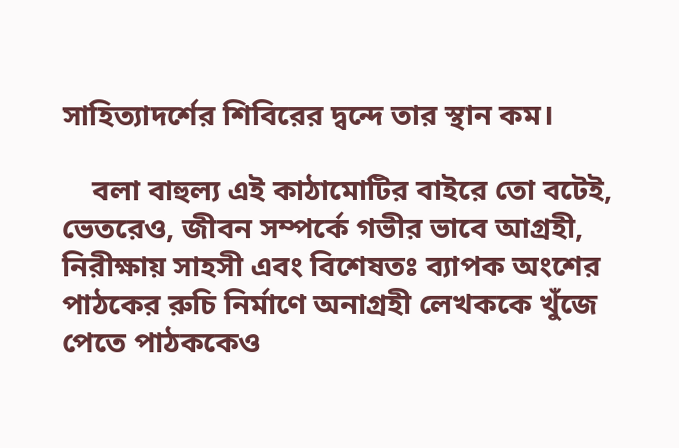সাহিত্যাদর্শের শিবিরের দ্বন্দে তার স্থান কম।

    বলা বাহুল্য এই কাঠামোটির বাইরে তো বটেই, ভেতরেও, জীবন সম্পর্কে গভীর ভাবে আগ্রহী, নিরীক্ষায় সাহসী এবং বিশেষতঃ ব্যাপক অংশের পাঠকের রুচি নির্মাণে অনাগ্রহী লেখককে খুঁজে পেতে পাঠককেও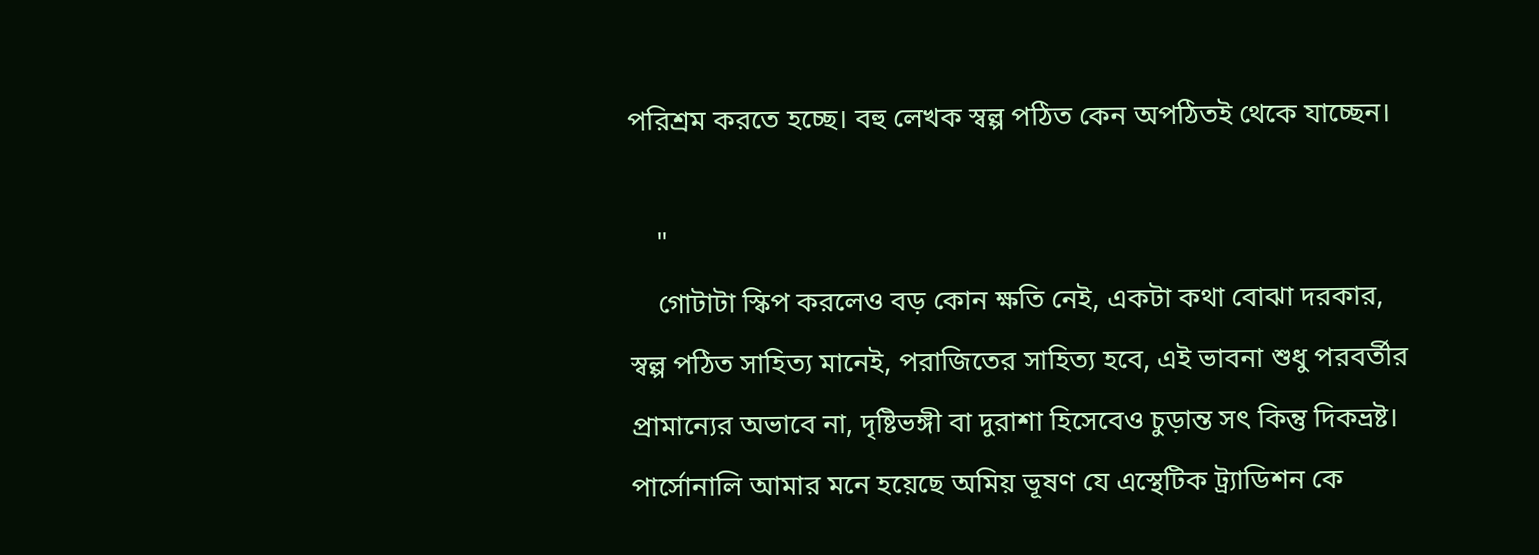পরিশ্রম করতে হচ্ছে। বহু লেখক স্বল্প পঠিত কেন অপঠিতই থেকে যাচ্ছেন।

    "
    গোটাটা স্কিপ করলেও বড় কোন ক্ষতি নেই, একটা কথা বোঝা দরকার, স্বল্প পঠিত সাহিত্য মানেই, পরাজিতের সাহিত্য হবে, এই ভাবনা শুধু পরবর্তীর প্রামান্যের অভাবে না, দৃষ্টিভঙ্গী বা দুরাশা হিসেবেও চুড়ান্ত সৎ কিন্তু দিকভ্রষ্ট। পার্সোনালি আমার মনে হয়েছে অমিয় ভূষণ যে এস্থেটিক ট্র্যাডিশন কে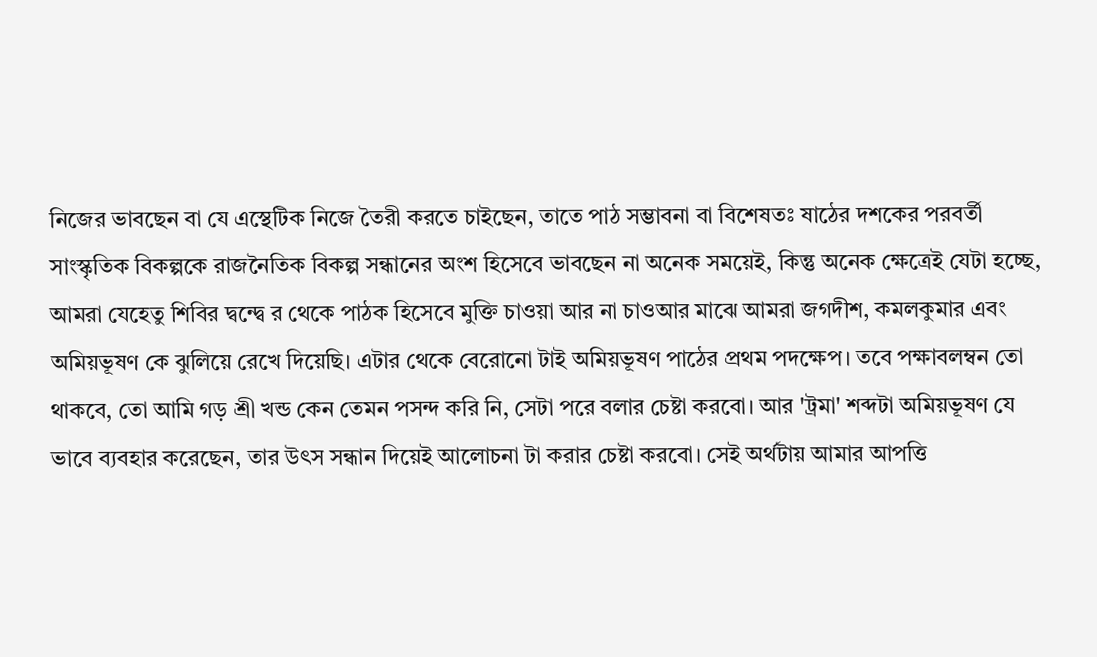নিজের ভাবছেন বা যে এস্থেটিক নিজে তৈরী করতে চাইছেন, তাতে পাঠ সম্ভাবনা বা বিশেষতঃ ষাঠের দশকের পরবর্তী সাংস্কৃতিক বিকল্পকে রাজনৈতিক বিকল্প সন্ধানের অংশ হিসেবে ভাবছেন না অনেক সময়েই, কিন্তু অনেক ক্ষেত্রেই যেটা হচ্ছে, আমরা যেহেতু শিবির দ্বন্দ্বে র থেকে পাঠক হিসেবে মুক্তি চাওয়া আর না চাওআর মাঝে আমরা জগদীশ, কমলকুমার এবং অমিয়ভূষণ কে ঝুলিয়ে রেখে দিয়েছি। এটার থেকে বেরোনো টাই অমিয়ভূষণ পাঠের প্রথম পদক্ষেপ। তবে পক্ষাবলম্বন তো থাকবে, তো আমি গড় শ্রী খন্ড কেন তেমন পসন্দ করি নি, সেটা পরে বলার চেষ্টা করবো। আর 'ট্রমা' শব্দটা অমিয়ভূষণ যে ভাবে ব্যবহার করেছেন, তার উৎস সন্ধান দিয়েই আলোচনা টা করার চেষ্টা করবো। সেই অর্থটায় আমার আপত্তি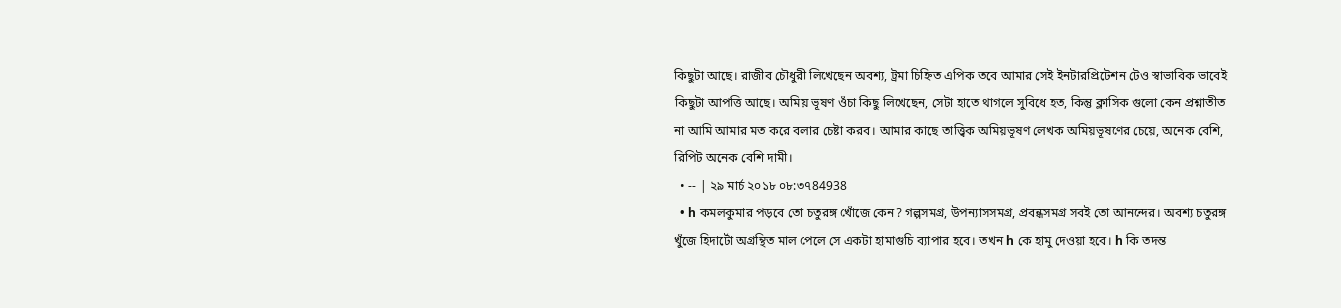কিছুটা আছে। রাজীব চৌধুরী লিখেছেন অবশ্য, ট্রমা চিহ্নিত এপিক তবে আমার সেই ইনটারপ্রিটেশন টেও স্বাভাবিক ভাবেই কিছুটা আপত্তি আছে। অমিয় ভূষণ ওঁচা কিছু লিখেছেন, সেটা হাতে থাগলে সুবিধে হত, কিন্তু ক্লাসিক গুলো কেন প্রশ্নাতীত না আমি আমার মত করে বলার চেষ্টা করব। আমার কাছে তাত্ত্বিক অমিয়ভূষণ লেখক অমিয়ভূষণের চেয়ে, অনেক বেশি, রিপিট অনেক বেশি দামী।
  • -- | ২৯ মার্চ ২০১৮ ০৮:৩৭84938
  • h কমলকুমার পড়বে তো চতুরঙ্গ খোঁজে কেন? গল্পসমগ্র, উপন্যাসসমগ্র, প্রবন্ধসমগ্র সবই তো আনন্দের। অবশ্য চতুরঙ্গ খুঁজে হিদার্টো অগ্রন্থিত মাল পেলে সে একটা হামাগুচি ব্যাপার হবে। তখন h কে হামু দেওয়া হবে। h কি তদন্ত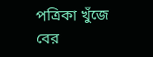পত্রিকা খুঁজে বের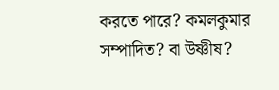করতে পারে? কমলকুমার সম্পাদিত? বা উষ্ণীষ?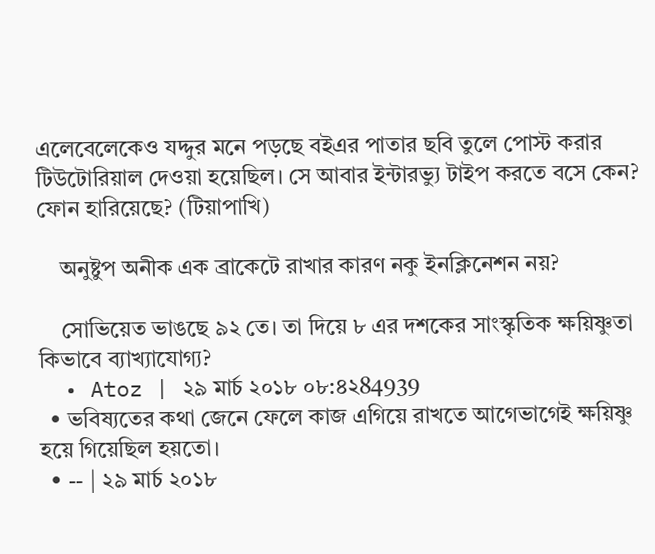এলেবেলেকেও যদ্দুর মনে পড়ছে বইএর পাতার ছবি তুলে পোস্ট করার টিউটোরিয়াল দেওয়া হয়েছিল। সে আবার ইন্টারভ্যু টাইপ করতে বসে কেন? ফোন হারিয়েছে? (টিয়াপাখি)

    অনুষ্টুপ অনীক এক ব্রাকেটে রাখার কারণ নকু ইনক্লিনেশন নয়?

    সোভিয়েত ভাঙছে ৯২ তে। তা দিয়ে ৮ এর দশকের সাংস্কৃতিক ক্ষয়িষ্ণুতা কিভাবে ব্যাখ্যাযোগ্য?
  • Atoz | ২৯ মার্চ ২০১৮ ০৮:৪২84939
  • ভবিষ্যতের কথা জেনে ফেলে কাজ এগিয়ে রাখতে আগেভাগেই ক্ষয়িষ্ণু হয়ে গিয়েছিল হয়তো।
  • -- | ২৯ মার্চ ২০১৮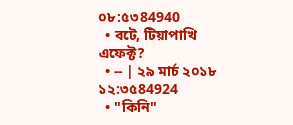০৮:৫৩84940
  • বটে, টিয়াপাখি এফেক্ট?
  • -- | ২৯ মার্চ ২০১৮ ১২:৩৫84924
  • "কিনি"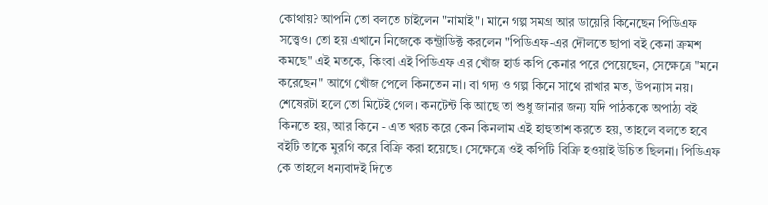কোথায়? আপনি তো বলতে চাইলেন "নামাই"। মানে গল্প সমগ্র আর ডায়েরি কিনেছেন পিডিএফ সত্ত্বেও। তো হয় এখানে নিজেকে কন্ট্রাডিক্ট করলেন "পিডিএফ-এর দৌলতে ছাপা বই কেনা ক্রমশ কমছে" এই মতকে, কিংবা এই পিডিএফ এর খোঁজ হার্ড কপি কেনার পরে পেয়েছেন, সেক্ষেত্রে "মনে করেছেন" আগে খোঁজ পেলে কিনতেন না। বা গদ্য ও গল্প কিনে সাথে রাখার মত, উপন্যাস নয়। শেষেরটা হলে তো মিটেই গেল। কনটেন্ট কি আছে তা শুধু জানার জন্য যদি পাঠককে অপাঠ্য বই কিনতে হয়, আর কিনে - এত খরচ করে কেন কিনলাম এই হাহুতাশ করতে হয়, তাহলে বলতে হবে বইটি তাকে মুরগি করে বিক্রি করা হয়েছে। সেক্ষেত্রে ওই কপিটি বিক্রি হওয়াই উচিত ছিলনা। পিডিএফ কে তাহলে ধন্যবাদই দিতে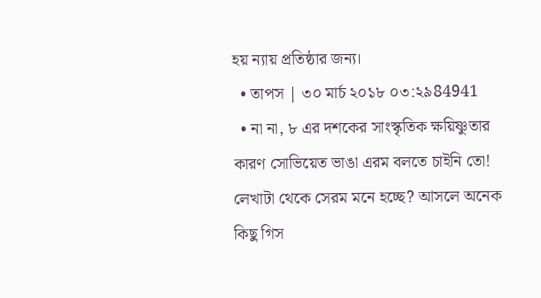হয় ন্যায় প্রতিষ্ঠার জন্য।
  • তাপস | ৩০ মার্চ ২০১৮ ০৩:২৯84941
  • না না, ৮ এর দশকের সাংস্কৃতিক ক্ষয়িষ্ণুতার কারণ সোভিয়েত ভাঙা এরম বলতে চাইনি তো! লেখাটা থেকে সেরম মনে হচ্ছে? আসলে অনেক কিছু গিস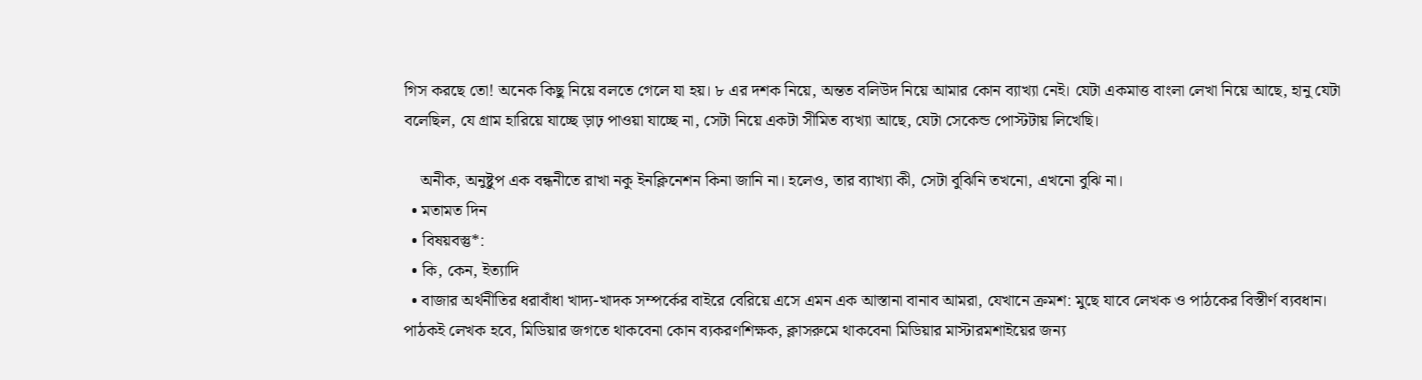গিস করছে তো! অনেক কিছু নিয়ে বলতে গেলে যা হয়। ৮ এর দশক নিয়ে, অন্তত বলিউদ নিয়ে আমার কোন ব্যাখ্যা নেই। যেটা একমাত্ত বাংলা লেখা নিয়ে আছে, হানু যেটা বলেছিল, যে গ্রাম হারিয়ে যাচ্ছে ড়াঢ় পাওয়া যাচ্ছে না, সেটা নিয়ে একটা সীমিত ব্যখ্যা আছে, যেটা সেকেন্ড পোস্টটায় লিখেছি।

    অনীক, অনুষ্টুপ এক বন্ধনীতে রাখা নকু ইনক্লিনেশন কিনা জানি না। হলেও, তার ব্যাখ্যা কী, সেটা বুঝিনি তখনো, এখনো বুঝি না।
  • মতামত দিন
  • বিষয়বস্তু*:
  • কি, কেন, ইত্যাদি
  • বাজার অর্থনীতির ধরাবাঁধা খাদ্য-খাদক সম্পর্কের বাইরে বেরিয়ে এসে এমন এক আস্তানা বানাব আমরা, যেখানে ক্রমশ: মুছে যাবে লেখক ও পাঠকের বিস্তীর্ণ ব্যবধান। পাঠকই লেখক হবে, মিডিয়ার জগতে থাকবেনা কোন ব্যকরণশিক্ষক, ক্লাসরুমে থাকবেনা মিডিয়ার মাস্টারমশাইয়ের জন্য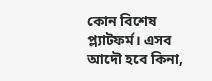কোন বিশেষ প্ল্যাটফর্ম। এসব আদৌ হবে কিনা,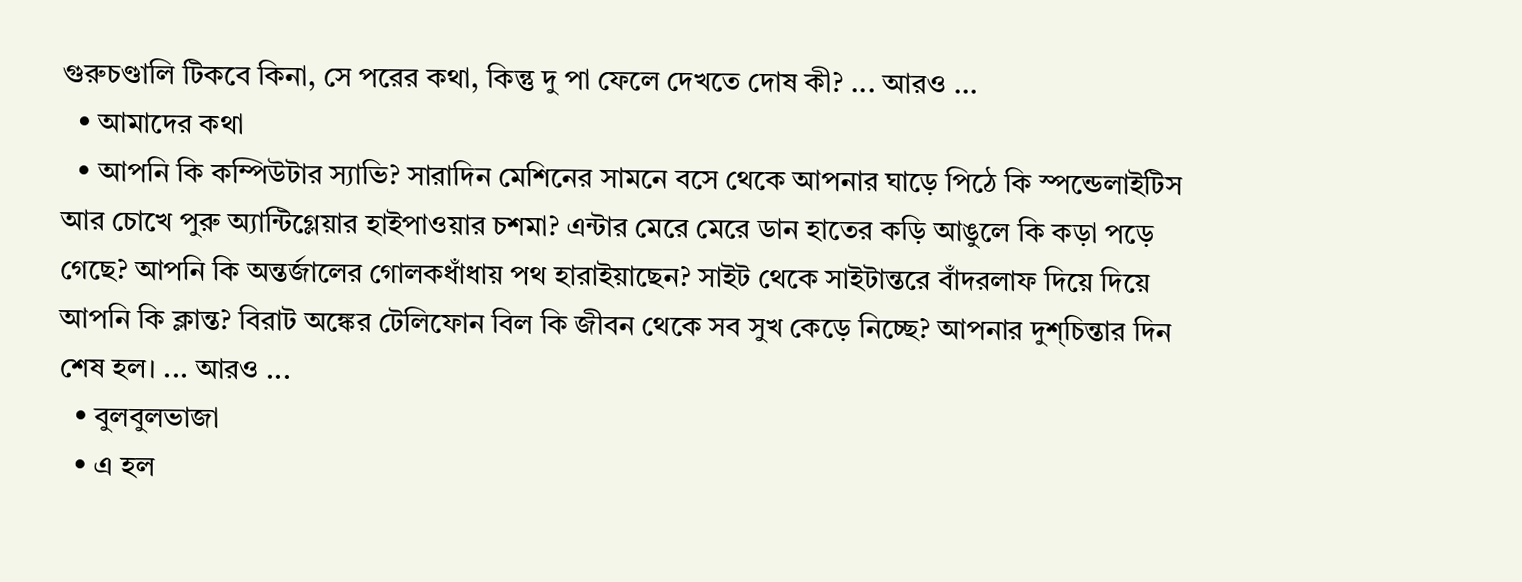গুরুচণ্ডালি টিকবে কিনা, সে পরের কথা, কিন্তু দু পা ফেলে দেখতে দোষ কী? ... আরও ...
  • আমাদের কথা
  • আপনি কি কম্পিউটার স্যাভি? সারাদিন মেশিনের সামনে বসে থেকে আপনার ঘাড়ে পিঠে কি স্পন্ডেলাইটিস আর চোখে পুরু অ্যান্টিগ্লেয়ার হাইপাওয়ার চশমা? এন্টার মেরে মেরে ডান হাতের কড়ি আঙুলে কি কড়া পড়ে গেছে? আপনি কি অন্তর্জালের গোলকধাঁধায় পথ হারাইয়াছেন? সাইট থেকে সাইটান্তরে বাঁদরলাফ দিয়ে দিয়ে আপনি কি ক্লান্ত? বিরাট অঙ্কের টেলিফোন বিল কি জীবন থেকে সব সুখ কেড়ে নিচ্ছে? আপনার দুশ্‌চিন্তার দিন শেষ হল। ... আরও ...
  • বুলবুলভাজা
  • এ হল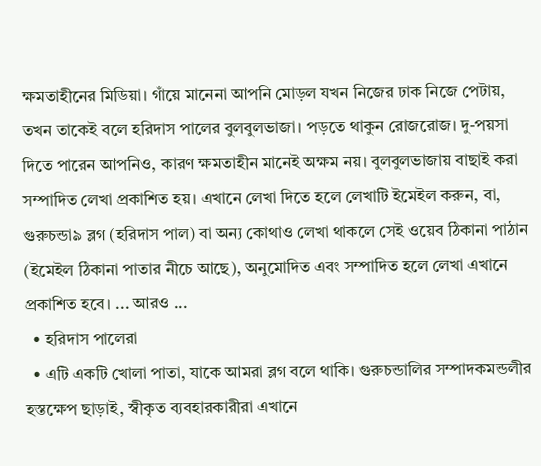ক্ষমতাহীনের মিডিয়া। গাঁয়ে মানেনা আপনি মোড়ল যখন নিজের ঢাক নিজে পেটায়, তখন তাকেই বলে হরিদাস পালের বুলবুলভাজা। পড়তে থাকুন রোজরোজ। দু-পয়সা দিতে পারেন আপনিও, কারণ ক্ষমতাহীন মানেই অক্ষম নয়। বুলবুলভাজায় বাছাই করা সম্পাদিত লেখা প্রকাশিত হয়। এখানে লেখা দিতে হলে লেখাটি ইমেইল করুন, বা, গুরুচন্ডা৯ ব্লগ (হরিদাস পাল) বা অন্য কোথাও লেখা থাকলে সেই ওয়েব ঠিকানা পাঠান (ইমেইল ঠিকানা পাতার নীচে আছে), অনুমোদিত এবং সম্পাদিত হলে লেখা এখানে প্রকাশিত হবে। ... আরও ...
  • হরিদাস পালেরা
  • এটি একটি খোলা পাতা, যাকে আমরা ব্লগ বলে থাকি। গুরুচন্ডালির সম্পাদকমন্ডলীর হস্তক্ষেপ ছাড়াই, স্বীকৃত ব্যবহারকারীরা এখানে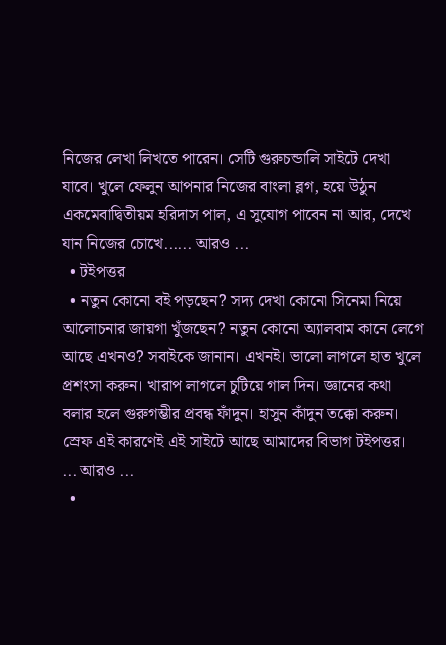নিজের লেখা লিখতে পারেন। সেটি গুরুচন্ডালি সাইটে দেখা যাবে। খুলে ফেলুন আপনার নিজের বাংলা ব্লগ, হয়ে উঠুন একমেবাদ্বিতীয়ম হরিদাস পাল, এ সুযোগ পাবেন না আর, দেখে যান নিজের চোখে...... আরও ...
  • টইপত্তর
  • নতুন কোনো বই পড়ছেন? সদ্য দেখা কোনো সিনেমা নিয়ে আলোচনার জায়গা খুঁজছেন? নতুন কোনো অ্যালবাম কানে লেগে আছে এখনও? সবাইকে জানান। এখনই। ভালো লাগলে হাত খুলে প্রশংসা করুন। খারাপ লাগলে চুটিয়ে গাল দিন। জ্ঞানের কথা বলার হলে গুরুগম্ভীর প্রবন্ধ ফাঁদুন। হাসুন কাঁদুন তক্কো করুন। স্রেফ এই কারণেই এই সাইটে আছে আমাদের বিভাগ টইপত্তর। ... আরও ...
  •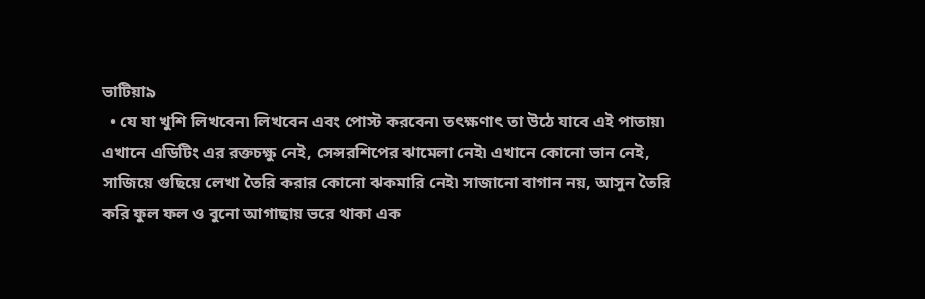ভাটিয়া৯
  • যে যা খুশি লিখবেন৷ লিখবেন এবং পোস্ট করবেন৷ তৎক্ষণাৎ তা উঠে যাবে এই পাতায়৷ এখানে এডিটিং এর রক্তচক্ষু নেই, সেন্সরশিপের ঝামেলা নেই৷ এখানে কোনো ভান নেই, সাজিয়ে গুছিয়ে লেখা তৈরি করার কোনো ঝকমারি নেই৷ সাজানো বাগান নয়, আসুন তৈরি করি ফুল ফল ও বুনো আগাছায় ভরে থাকা এক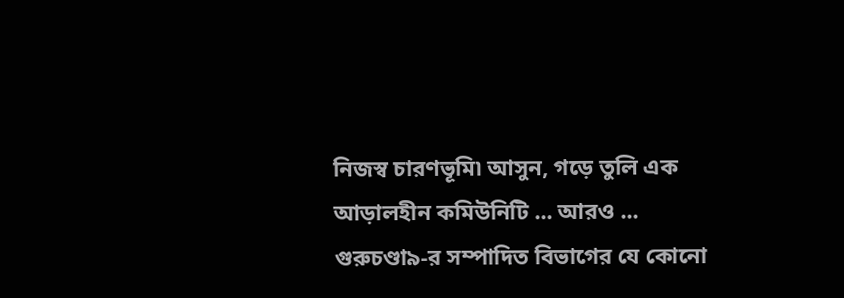নিজস্ব চারণভূমি৷ আসুন, গড়ে তুলি এক আড়ালহীন কমিউনিটি ... আরও ...
গুরুচণ্ডা৯-র সম্পাদিত বিভাগের যে কোনো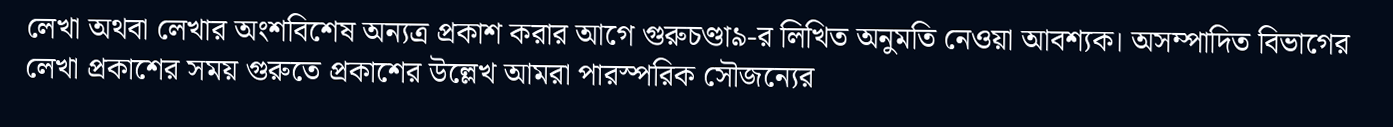লেখা অথবা লেখার অংশবিশেষ অন্যত্র প্রকাশ করার আগে গুরুচণ্ডা৯-র লিখিত অনুমতি নেওয়া আবশ্যক। অসম্পাদিত বিভাগের লেখা প্রকাশের সময় গুরুতে প্রকাশের উল্লেখ আমরা পারস্পরিক সৌজন্যের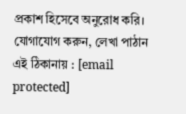প্রকাশ হিসেবে অনুরোধ করি। যোগাযোগ করুন, লেখা পাঠান এই ঠিকানায় : [email protected]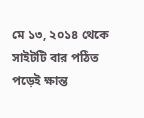মে ১৩, ২০১৪ থেকে সাইটটি বার পঠিত
পড়েই ক্ষান্ত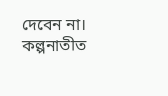দেবেন না। কল্পনাতীত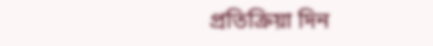প্রতিক্রিয়া দিন